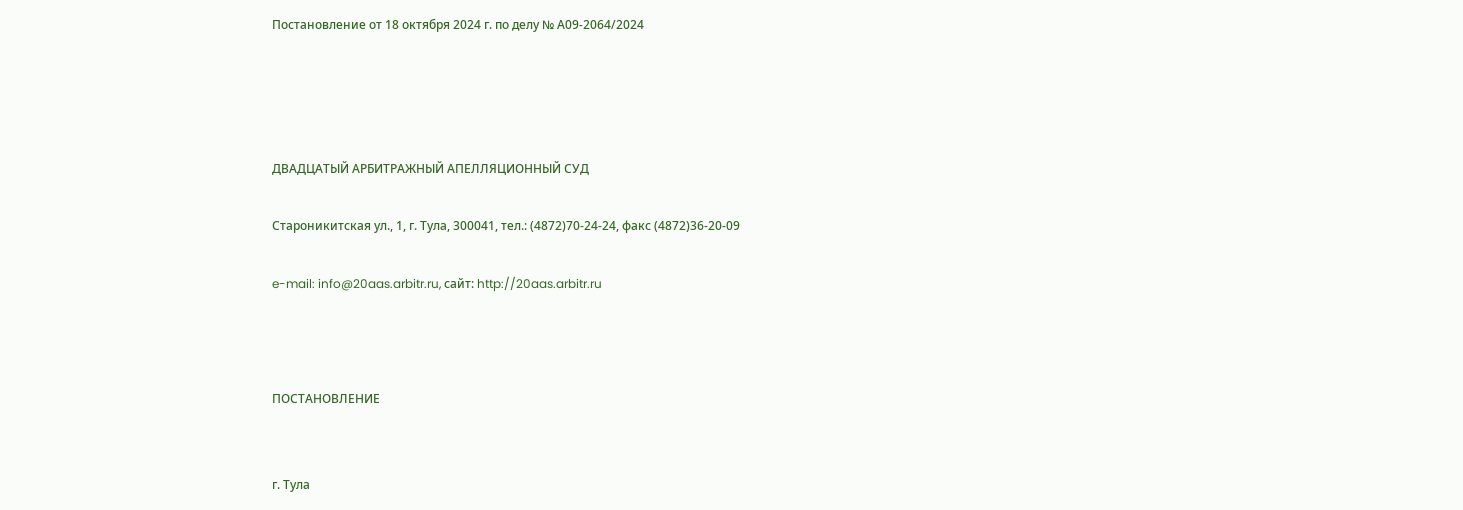Постановление от 18 октября 2024 г. по делу № А09-2064/2024




ДВАДЦАТЫЙ АРБИТРАЖНЫЙ АПЕЛЛЯЦИОННЫЙ СУД

Староникитская ул., 1, г. Тула, 300041, тел.: (4872)70-24-24, факс (4872)36-20-09

e-mail: info@20aas.arbitr.ru, сайт: http://20aas.arbitr.ru



ПОСТАНОВЛЕНИЕ


г. Тула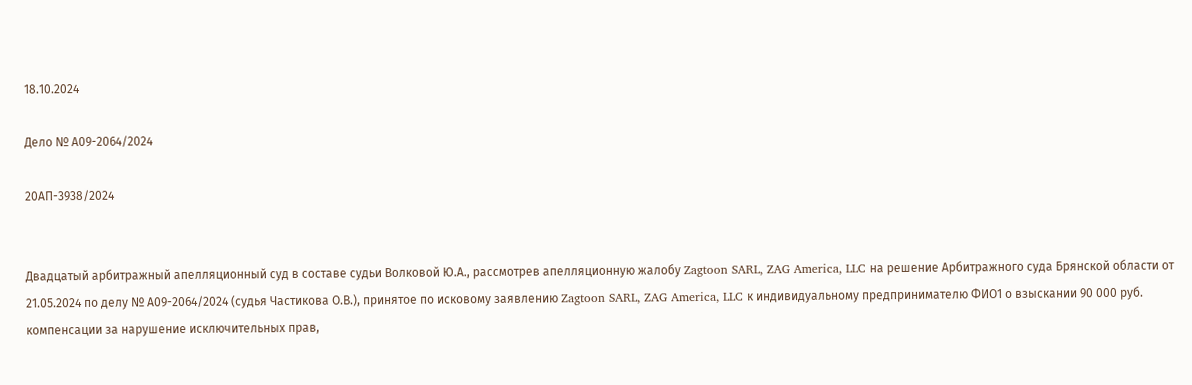18.10.2024

Дело № А09-2064/2024

20АП-3938/2024


Двадцатый арбитражный апелляционный суд в составе судьи Волковой Ю.А., рассмотрев апелляционную жалобу Zagtoon SARL, ZAG America, LLC на решение Арбитражного суда Брянской области от 21.05.2024 по делу № А09-2064/2024 (судья Частикова О.В.), принятое по исковому заявлению Zagtoon SARL, ZAG America, LLC к индивидуальному предпринимателю ФИО1 о взыскании 90 000 руб. компенсации за нарушение исключительных прав,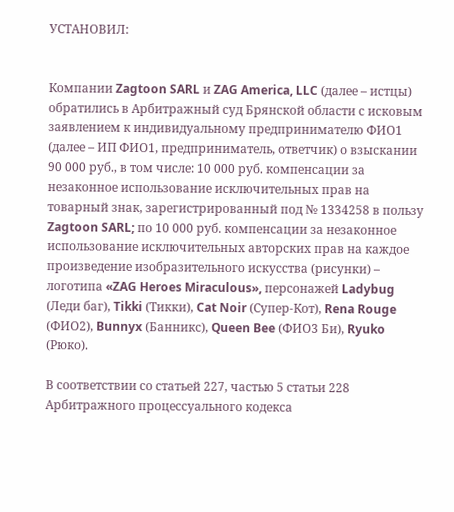УСТАНОВИЛ:


Компании Zagtoon SARL и ZAG America, LLC (далее – истцы) обратились в Арбитражный суд Брянской области с исковым заявлением к индивидуальному предпринимателю ФИО1 (далее – ИП ФИО1, предприниматель, ответчик) о взыскании 90 000 руб., в том числе: 10 000 руб. компенсации за незаконное использование исключительных прав на товарный знак, зарегистрированный под № 1334258 в пользу Zagtoon SARL; по 10 000 руб. компенсации за незаконное использование исключительных авторских прав на каждое произведение изобразительного искусства (рисунки) – логотипа «ZAG Heroes Miraculous», персонажей Ladybug (Леди баг), Tikki (Тикки), Cat Noir (Супер-Кот), Rena Rouge (ФИО2), Bunnyx (Банникс), Queen Bee (ФИО3 Би), Ryuko (Рюко).

В соответствии со статьей 227, частью 5 статьи 228 Арбитражного процессуального кодекса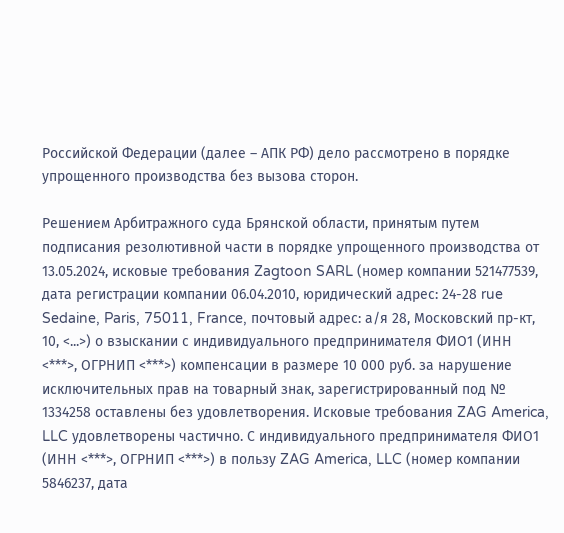Российской Федерации (далее – АПК РФ) дело рассмотрено в порядке упрощенного производства без вызова сторон.

Решением Арбитражного суда Брянской области, принятым путем подписания резолютивной части в порядке упрощенного производства от 13.05.2024, исковые требования Zagtoon SARL (номер компании 521477539, дата регистрации компании 06.04.2010, юридический адрес: 24-28 rue Sedaine, Paris, 75011, France, почтовый адрес: а/я 28, Московский пр-кт, 10, <...>) о взыскании с индивидуального предпринимателя ФИО1 (ИНН <***>, ОГРНИП <***>) компенсации в размере 10 000 руб. за нарушение исключительных прав на товарный знак, зарегистрированный под № 1334258 оставлены без удовлетворения. Исковые требования ZAG America, LLC удовлетворены частично. С индивидуального предпринимателя ФИО1 (ИНН <***>, ОГРНИП <***>) в пользу ZAG America, LLC (номер компании 5846237, дата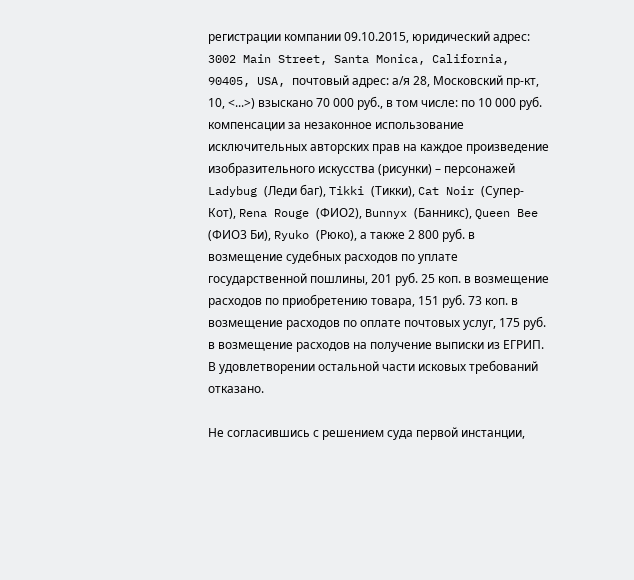регистрации компании 09.10.2015, юридический адрес: 3002 Main Street, Santa Monica, California, 90405, USA, почтовый адрес: а/я 28, Московский пр-кт, 10, <...>) взыскано 70 000 руб., в том числе: по 10 000 руб. компенсации за незаконное использование исключительных авторских прав на каждое произведение изобразительного искусства (рисунки) – персонажей Ladybug (Леди баг), Tikki (Тикки), Cat Noir (Супер-Кот), Rena Rouge (ФИО2), Bunnyx (Банникс), Queen Bee (ФИО3 Би), Ryuko (Рюко), а также 2 800 руб. в возмещение судебных расходов по уплате государственной пошлины, 201 руб. 25 коп. в возмещение расходов по приобретению товара, 151 руб. 73 коп. в возмещение расходов по оплате почтовых услуг, 175 руб. в возмещение расходов на получение выписки из ЕГРИП. В удовлетворении остальной части исковых требований отказано.

Не согласившись с решением суда первой инстанции,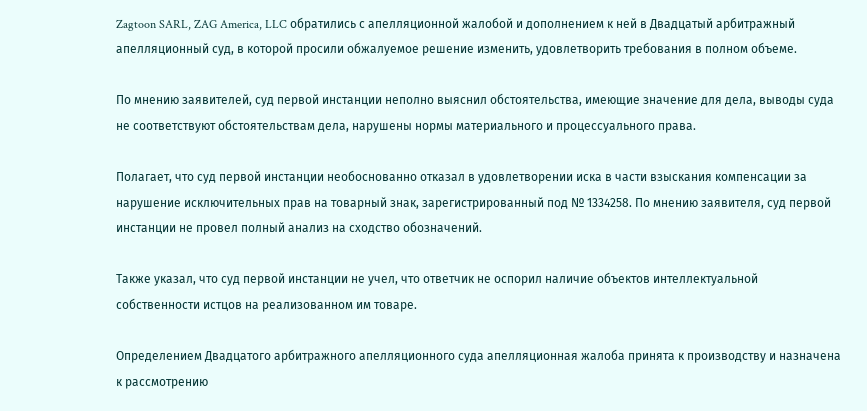Zagtoon SARL, ZAG America, LLC обратились с апелляционной жалобой и дополнением к ней в Двадцатый арбитражный апелляционный суд, в которой просили обжалуемое решение изменить, удовлетворить требования в полном объеме.

По мнению заявителей, суд первой инстанции неполно выяснил обстоятельства, имеющие значение для дела, выводы суда не соответствуют обстоятельствам дела, нарушены нормы материального и процессуального права.

Полагает, что суд первой инстанции необоснованно отказал в удовлетворении иска в части взыскания компенсации за нарушение исключительных прав на товарный знак, зарегистрированный под № 1334258. По мнению заявителя, суд первой инстанции не провел полный анализ на сходство обозначений.

Также указал, что суд первой инстанции не учел, что ответчик не оспорил наличие объектов интеллектуальной собственности истцов на реализованном им товаре.

Определением Двадцатого арбитражного апелляционного суда апелляционная жалоба принята к производству и назначена к рассмотрению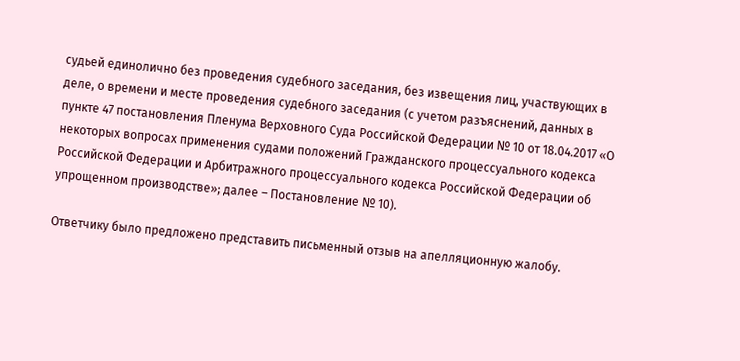судьей единолично без проведения судебного заседания, без извещения лиц, участвующих в деле, о времени и месте проведения судебного заседания (с учетом разъяснений, данных в пункте 47 постановления Пленума Верховного Суда Российской Федерации № 10 от 18.04.2017 «О некоторых вопросах применения судами положений Гражданского процессуального кодекса Российской Федерации и Арбитражного процессуального кодекса Российской Федерации об упрощенном производстве»; далее – Постановление № 10).

Ответчику было предложено представить письменный отзыв на апелляционную жалобу.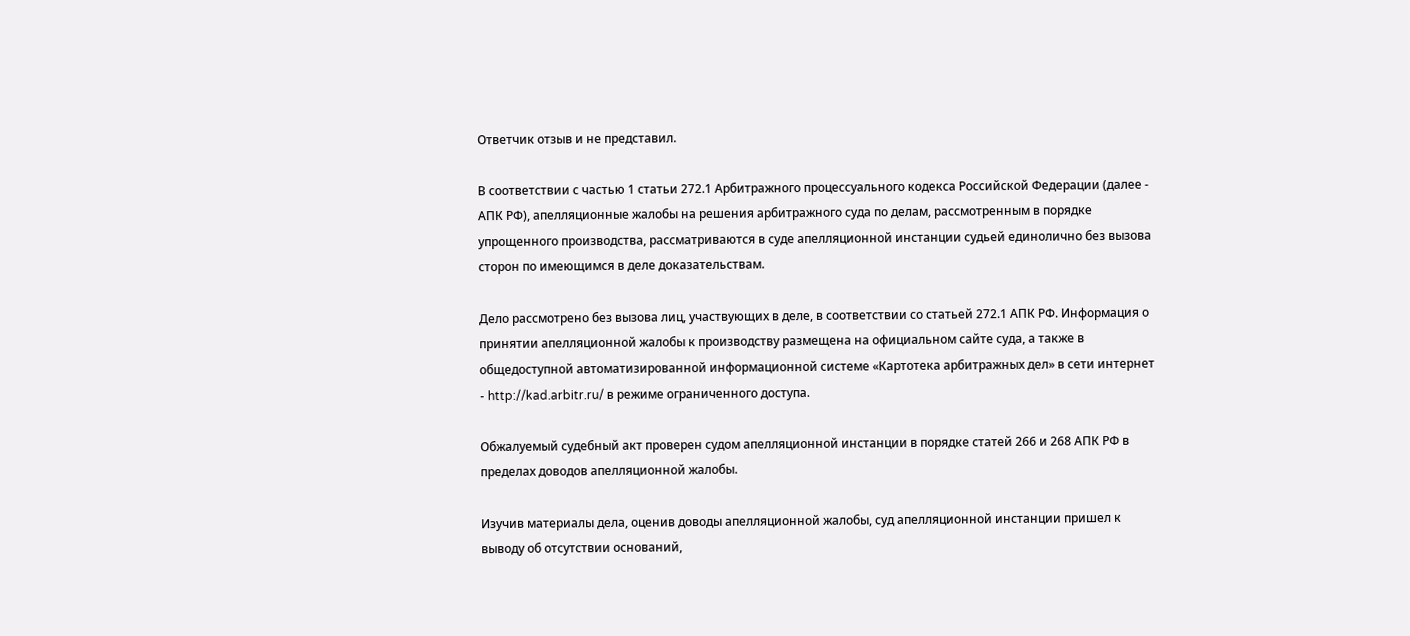Ответчик отзыв и не представил.

В соответствии с частью 1 статьи 272.1 Арбитражного процессуального кодекса Российской Федерации (далее - АПК РФ), апелляционные жалобы на решения арбитражного суда по делам, рассмотренным в порядке упрощенного производства, рассматриваются в суде апелляционной инстанции судьей единолично без вызова сторон по имеющимся в деле доказательствам.

Дело рассмотрено без вызова лиц, участвующих в деле, в соответствии со статьей 272.1 АПК РФ. Информация о принятии апелляционной жалобы к производству размещена на официальном сайте суда, а также в общедоступной автоматизированной информационной системе «Картотека арбитражных дел» в сети интернет - http://kad.arbitr.ru/ в режиме ограниченного доступа.

Обжалуемый судебный акт проверен судом апелляционной инстанции в порядке статей 266 и 268 АПК РФ в пределах доводов апелляционной жалобы.

Изучив материалы дела, оценив доводы апелляционной жалобы, суд апелляционной инстанции пришел к выводу об отсутствии оснований,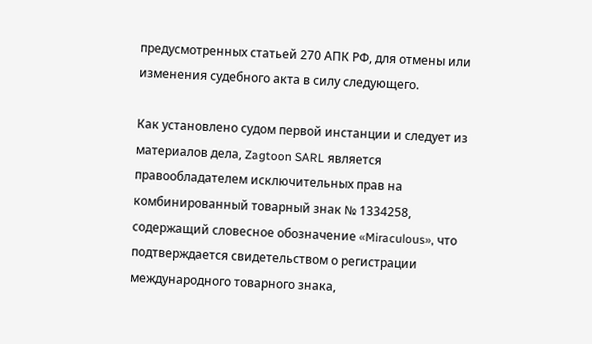предусмотренных статьей 270 АПК РФ, для отмены или изменения судебного акта в силу следующего.

Как установлено судом первой инстанции и следует из материалов дела, Zagtoon SARL является правообладателем исключительных прав на комбинированный товарный знак № 1334258, содержащий словесное обозначение «Miraculous», что подтверждается свидетельством о регистрации международного товарного знака,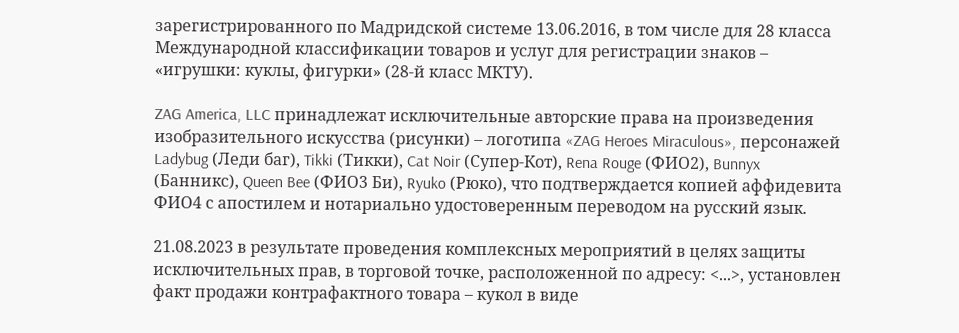зарегистрированного по Мадридской системе 13.06.2016, в том числе для 28 класса Международной классификации товаров и услуг для регистрации знаков – «игрушки: куклы, фигурки» (28-й класс МКТУ).

ZAG America, LLC принадлежат исключительные авторские права на произведения изобразительного искусства (рисунки) – логотипа «ZAG Heroes Miraculous», персонажей Ladybug (Леди баг), Tikki (Тикки), Cat Noir (Супер-Кот), Rena Rouge (ФИО2), Bunnyx (Банникс), Queen Bee (ФИО3 Би), Ryuko (Рюко), что подтверждается копией аффидевита ФИО4 с апостилем и нотариально удостоверенным переводом на русский язык.

21.08.2023 в результате проведения комплексных мероприятий в целях защиты исключительных прав, в торговой точке, расположенной по адресу: <...>, установлен факт продажи контрафактного товара – кукол в виде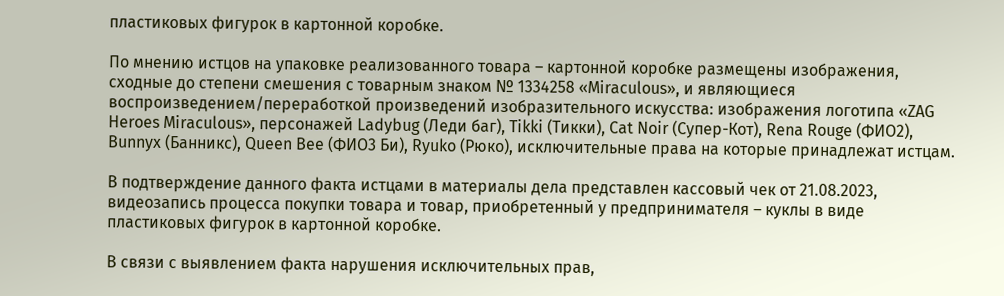пластиковых фигурок в картонной коробке.

По мнению истцов на упаковке реализованного товара – картонной коробке размещены изображения, сходные до степени смешения с товарным знаком № 1334258 «Miraculous», и являющиеся воспроизведением/переработкой произведений изобразительного искусства: изображения логотипа «ZAG Heroes Miraculous», персонажей Ladybug (Леди баг), Tikki (Тикки), Cat Noir (Супер-Кот), Rena Rouge (ФИО2), Bunnyx (Банникс), Queen Bee (ФИО3 Би), Ryuko (Рюко), исключительные права на которые принадлежат истцам.

В подтверждение данного факта истцами в материалы дела представлен кассовый чек от 21.08.2023, видеозапись процесса покупки товара и товар, приобретенный у предпринимателя – куклы в виде пластиковых фигурок в картонной коробке.

В связи с выявлением факта нарушения исключительных прав,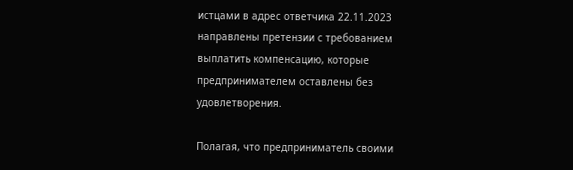истцами в адрес ответчика 22.11.2023 направлены претензии с требованием выплатить компенсацию, которые предпринимателем оставлены без удовлетворения.

Полагая, что предприниматель своими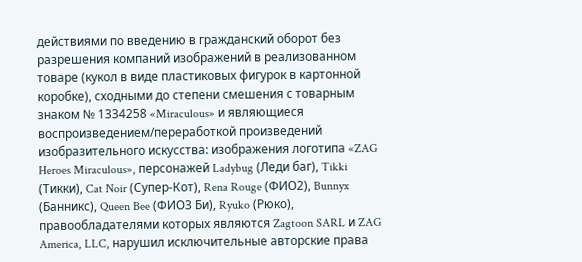действиями по введению в гражданский оборот без разрешения компаний изображений в реализованном товаре (кукол в виде пластиковых фигурок в картонной коробке), сходными до степени смешения с товарным знаком № 1334258 «Miraculous» и являющиеся воспроизведением/переработкой произведений изобразительного искусства: изображения логотипа «ZAG Heroes Miraculous», персонажей Ladybug (Леди баг), Tikki (Тикки), Cat Noir (Супер-Кот), Rena Rouge (ФИО2), Bunnyx (Банникс), Queen Bee (ФИО3 Би), Ryuko (Рюко), правообладателями которых являются Zagtoon SARL и ZAG America, LLC, нарушил исключительные авторские права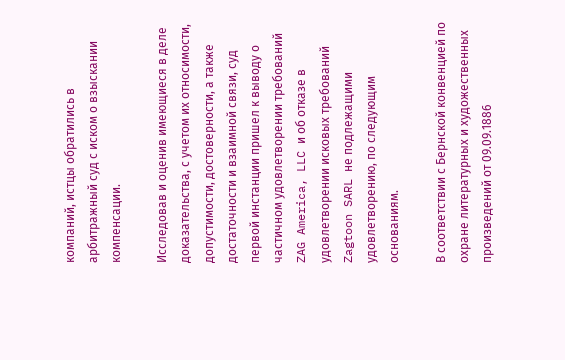компаний, истцы обратились в арбитражный суд с иском о взыскании компенсации.

Исследовав и оценив имеющиеся в деле доказательства, с учетом их относимости, допустимости, достоверности, а также достаточности и взаимной связи, суд первой инстанции пришел к выводу о частичном удовлетворении требований ZAG America, LLC и об отказе в удовлетворении исковых требований Zagtoon SARL не подлежащими удовлетворению, по следующим основаниям.

В соответствии с Бернской конвенцией по охране литературных и художественных произведений от 09.09.1886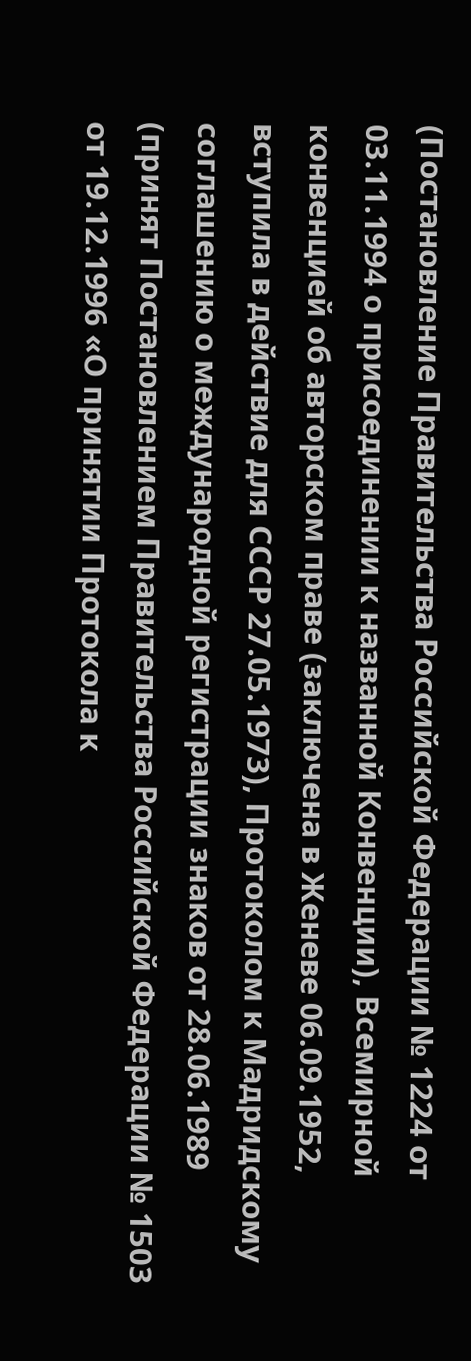(Постановление Правительства Российской Федерации № 1224 от 03.11.1994 о присоединении к названной Конвенции), Всемирной конвенцией об авторском праве (заключена в Женеве 06.09.1952, вступила в действие для СССР 27.05.1973), Протоколом к Мадридскому соглашению о международной регистрации знаков от 28.06.1989 (принят Постановлением Правительства Российской Федерации № 1503 от 19.12.1996 «О принятии Протокола к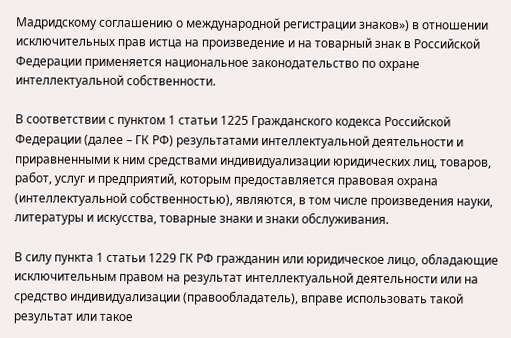Мадридскому соглашению о международной регистрации знаков») в отношении исключительных прав истца на произведение и на товарный знак в Российской Федерации применяется национальное законодательство по охране интеллектуальной собственности.

В соответствии с пунктом 1 статьи 1225 Гражданского кодекса Российской Федерации (далее – ГК РФ) результатами интеллектуальной деятельности и приравненными к ним средствами индивидуализации юридических лиц, товаров, работ, услуг и предприятий, которым предоставляется правовая охрана (интеллектуальной собственностью), являются, в том числе произведения науки, литературы и искусства, товарные знаки и знаки обслуживания.

В силу пункта 1 статьи 1229 ГК РФ гражданин или юридическое лицо, обладающие исключительным правом на результат интеллектуальной деятельности или на средство индивидуализации (правообладатель), вправе использовать такой результат или такое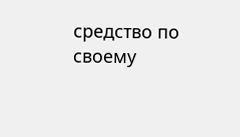средство по своему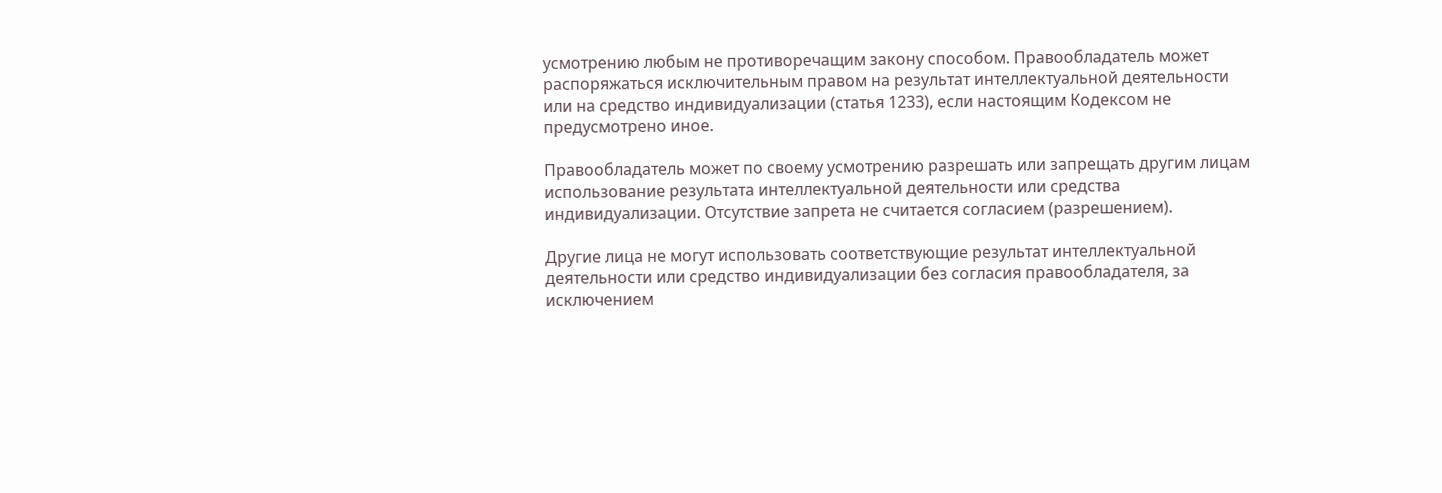усмотрению любым не противоречащим закону способом. Правообладатель может распоряжаться исключительным правом на результат интеллектуальной деятельности или на средство индивидуализации (статья 1233), если настоящим Кодексом не предусмотрено иное.

Правообладатель может по своему усмотрению разрешать или запрещать другим лицам использование результата интеллектуальной деятельности или средства индивидуализации. Отсутствие запрета не считается согласием (разрешением).

Другие лица не могут использовать соответствующие результат интеллектуальной деятельности или средство индивидуализации без согласия правообладателя, за исключением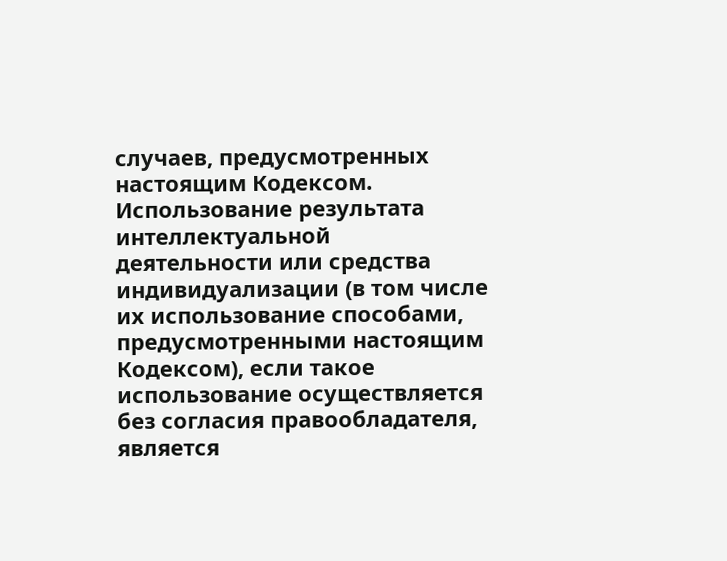случаев, предусмотренных настоящим Кодексом. Использование результата интеллектуальной деятельности или средства индивидуализации (в том числе их использование способами, предусмотренными настоящим Кодексом), если такое использование осуществляется без согласия правообладателя, является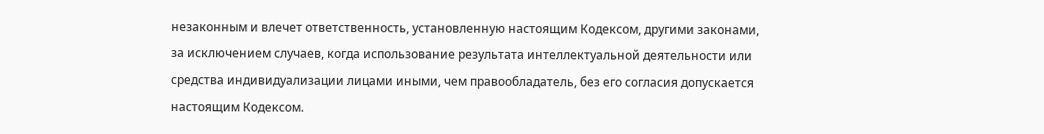незаконным и влечет ответственность, установленную настоящим Кодексом, другими законами, за исключением случаев, когда использование результата интеллектуальной деятельности или средства индивидуализации лицами иными, чем правообладатель, без его согласия допускается настоящим Кодексом.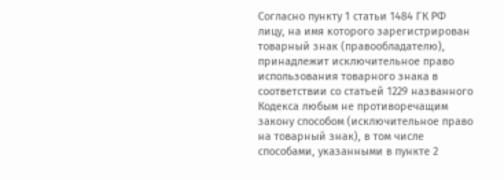Согласно пункту 1 статьи 1484 ГК РФ лицу, на имя которого зарегистрирован товарный знак (правообладателю), принадлежит исключительное право использования товарного знака в соответствии со статьей 1229 названного Кодекса любым не противоречащим закону способом (исключительное право на товарный знак), в том числе способами, указанными в пункте 2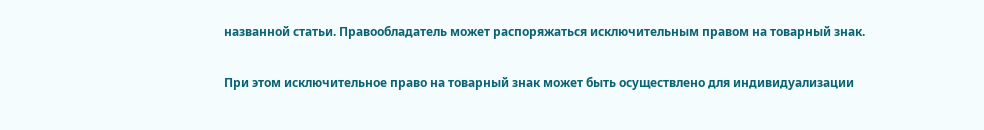названной статьи. Правообладатель может распоряжаться исключительным правом на товарный знак.

При этом исключительное право на товарный знак может быть осуществлено для индивидуализации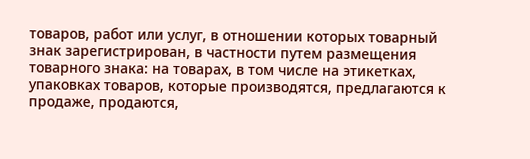товаров, работ или услуг, в отношении которых товарный знак зарегистрирован, в частности путем размещения товарного знака: на товарах, в том числе на этикетках, упаковках товаров, которые производятся, предлагаются к продаже, продаются,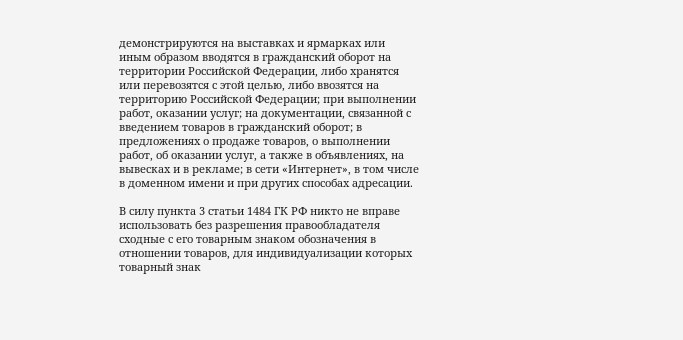демонстрируются на выставках и ярмарках или иным образом вводятся в гражданский оборот на территории Российской Федерации, либо хранятся или перевозятся с этой целью, либо ввозятся на территорию Российской Федерации; при выполнении работ, оказании услуг; на документации, связанной с введением товаров в гражданский оборот; в предложениях о продаже товаров, о выполнении работ, об оказании услуг, а также в объявлениях, на вывесках и в рекламе; в сети «Интернет», в том числе в доменном имени и при других способах адресации.

В силу пункта 3 статьи 1484 ГК РФ никто не вправе использовать без разрешения правообладателя сходные с его товарным знаком обозначения в отношении товаров, для индивидуализации которых товарный знак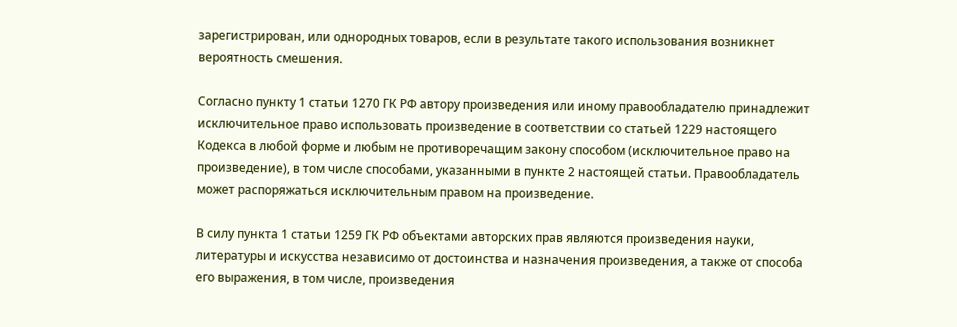зарегистрирован, или однородных товаров, если в результате такого использования возникнет вероятность смешения.

Согласно пункту 1 статьи 1270 ГК РФ автору произведения или иному правообладателю принадлежит исключительное право использовать произведение в соответствии со статьей 1229 настоящего Кодекса в любой форме и любым не противоречащим закону способом (исключительное право на произведение), в том числе способами, указанными в пункте 2 настоящей статьи. Правообладатель может распоряжаться исключительным правом на произведение.

В силу пункта 1 статьи 1259 ГК РФ объектами авторских прав являются произведения науки, литературы и искусства независимо от достоинства и назначения произведения, а также от способа его выражения, в том числе, произведения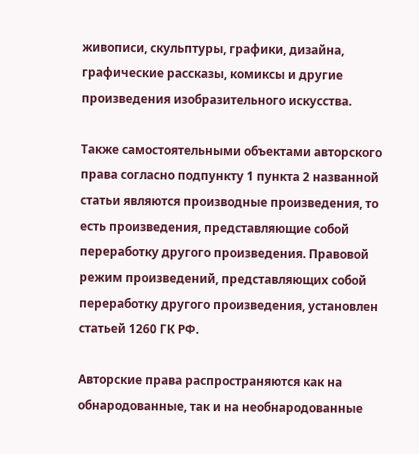живописи, скульптуры, графики, дизайна, графические рассказы, комиксы и другие произведения изобразительного искусства.

Также самостоятельными объектами авторского права согласно подпункту 1 пункта 2 названной статьи являются производные произведения, то есть произведения, представляющие собой переработку другого произведения. Правовой режим произведений, представляющих собой переработку другого произведения, установлен статьей 1260 ГК РФ.

Авторские права распространяются как на обнародованные, так и на необнародованные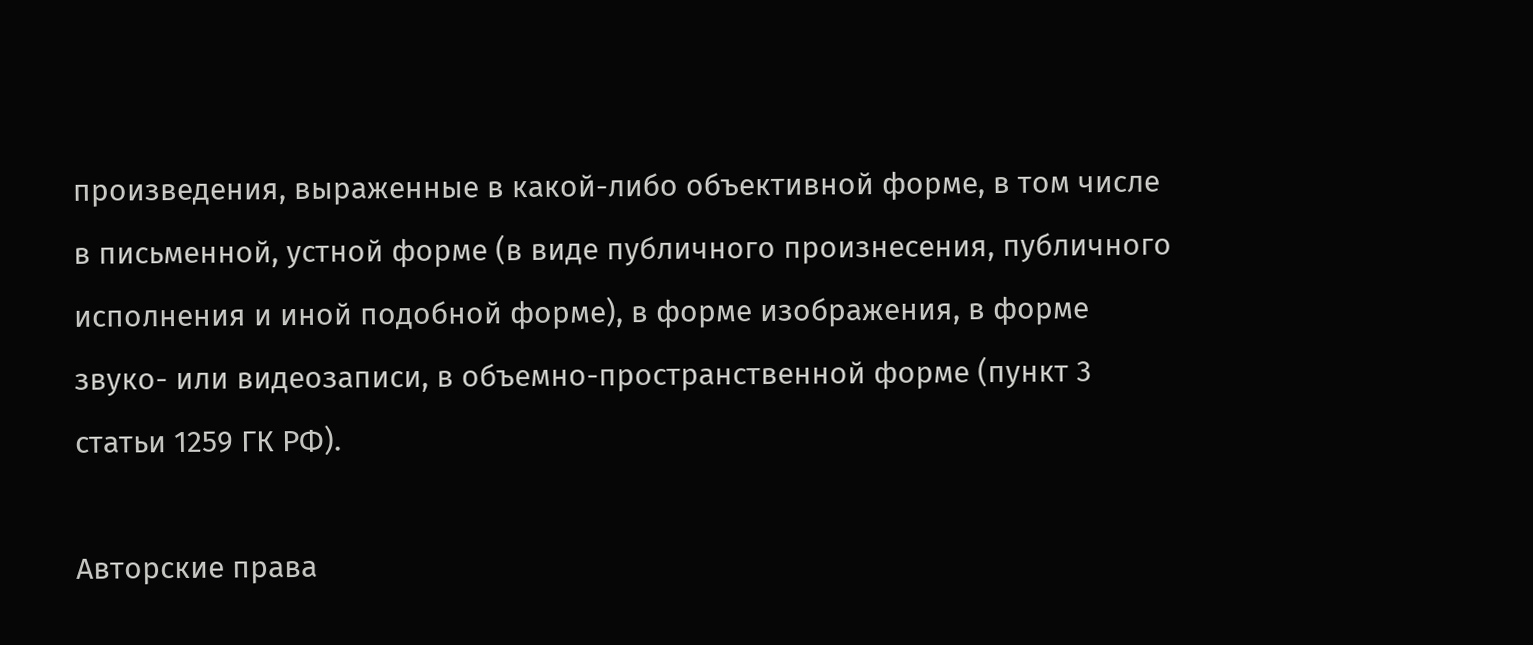произведения, выраженные в какой-либо объективной форме, в том числе в письменной, устной форме (в виде публичного произнесения, публичного исполнения и иной подобной форме), в форме изображения, в форме звуко- или видеозаписи, в объемно-пространственной форме (пункт 3 статьи 1259 ГК РФ).

Авторские права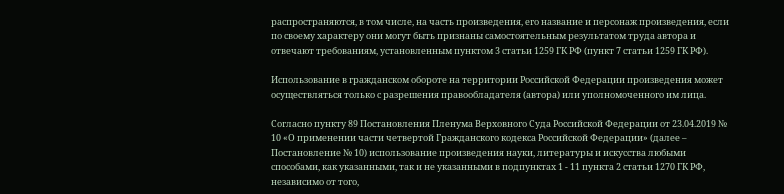распространяются, в том числе, на часть произведения, его название и персонаж произведения, если по своему характеру они могут быть признаны самостоятельным результатом труда автора и отвечают требованиям, установленным пунктом 3 статьи 1259 ГК РФ (пункт 7 статьи 1259 ГК РФ).

Использование в гражданском обороте на территории Российской Федерации произведения может осуществляться только с разрешения правообладателя (автора) или уполномоченного им лица.

Согласно пункту 89 Постановления Пленума Верховного Суда Российской Федерации от 23.04.2019 № 10 «О применении части четвертой Гражданского кодекса Российской Федерации» (далее – Постановление № 10) использование произведения науки, литературы и искусства любыми способами, как указанными, так и не указанными в подпунктах 1 - 11 пункта 2 статьи 1270 ГК РФ, независимо от того,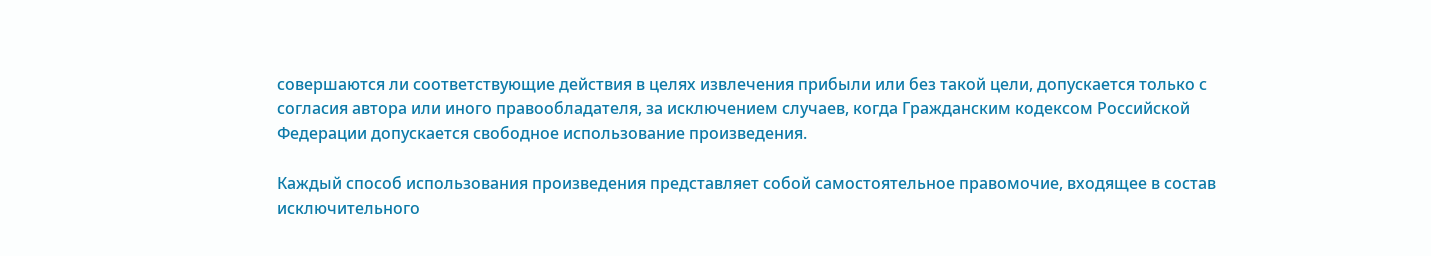совершаются ли соответствующие действия в целях извлечения прибыли или без такой цели, допускается только с согласия автора или иного правообладателя, за исключением случаев, когда Гражданским кодексом Российской Федерации допускается свободное использование произведения.

Каждый способ использования произведения представляет собой самостоятельное правомочие, входящее в состав исключительного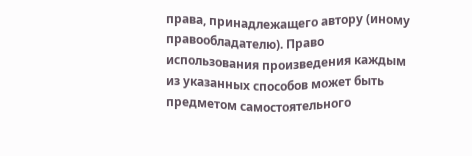права, принадлежащего автору (иному правообладателю). Право использования произведения каждым из указанных способов может быть предметом самостоятельного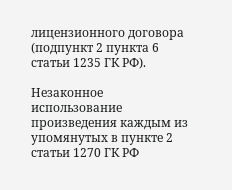лицензионного договора (подпункт 2 пункта 6 статьи 1235 ГК РФ).

Незаконное использование произведения каждым из упомянутых в пункте 2 статьи 1270 ГК РФ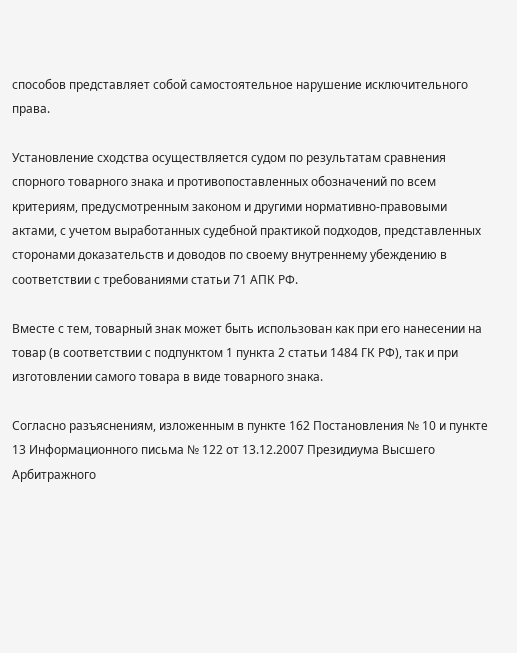способов представляет собой самостоятельное нарушение исключительного права.

Установление сходства осуществляется судом по результатам сравнения спорного товарного знака и противопоставленных обозначений по всем критериям, предусмотренным законом и другими нормативно-правовыми актами, с учетом выработанных судебной практикой подходов, представленных сторонами доказательств и доводов по своему внутреннему убеждению в соответствии с требованиями статьи 71 АПК РФ.

Вместе с тем, товарный знак может быть использован как при его нанесении на товар (в соответствии с подпунктом 1 пункта 2 статьи 1484 ГК РФ), так и при изготовлении самого товара в виде товарного знака.

Согласно разъяснениям, изложенным в пункте 162 Постановления № 10 и пункте 13 Информационного письма № 122 от 13.12.2007 Президиума Высшего Арбитражного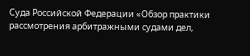Суда Российской Федерации «Обзор практики рассмотрения арбитражными судами дел,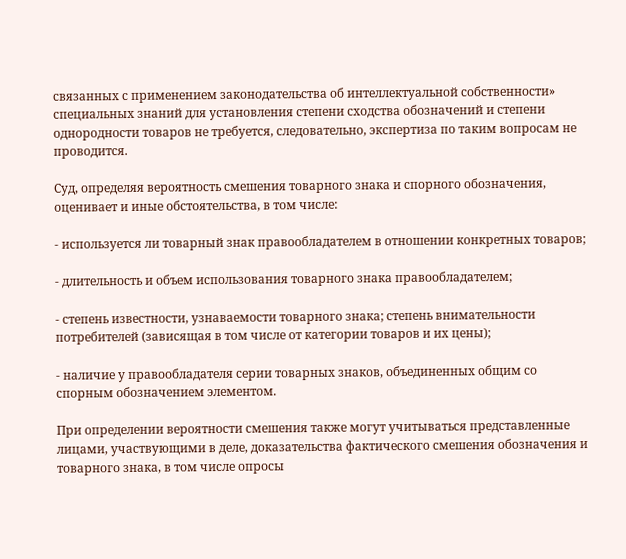связанных с применением законодательства об интеллектуальной собственности» специальных знаний для установления степени сходства обозначений и степени однородности товаров не требуется, следовательно, экспертиза по таким вопросам не проводится.

Суд, определяя вероятность смешения товарного знака и спорного обозначения, оценивает и иные обстоятельства, в том числе:

- используется ли товарный знак правообладателем в отношении конкретных товаров;

- длительность и объем использования товарного знака правообладателем;

- степень известности, узнаваемости товарного знака; степень внимательности потребителей (зависящая в том числе от категории товаров и их цены);

- наличие у правообладателя серии товарных знаков, объединенных общим со спорным обозначением элементом.

При определении вероятности смешения также могут учитываться представленные лицами, участвующими в деле, доказательства фактического смешения обозначения и товарного знака, в том числе опросы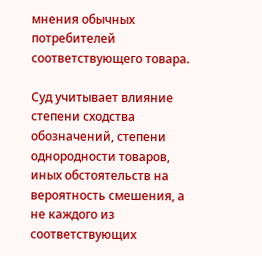мнения обычных потребителей соответствующего товара.

Суд учитывает влияние степени сходства обозначений, степени однородности товаров, иных обстоятельств на вероятность смешения, а не каждого из соответствующих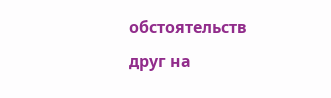обстоятельств друг на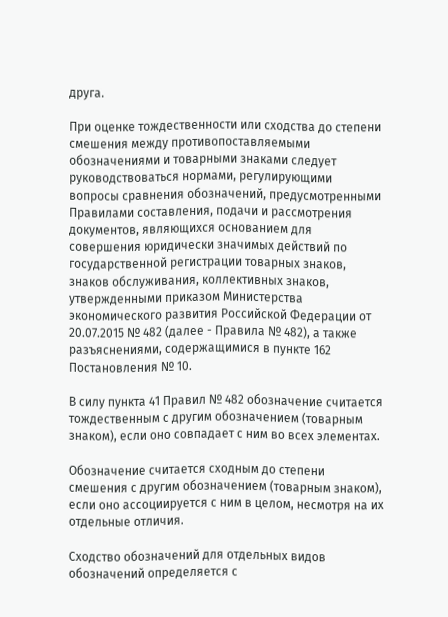друга.

При оценке тождественности или сходства до степени смешения между противопоставляемыми обозначениями и товарными знаками следует руководствоваться нормами, регулирующими вопросы сравнения обозначений, предусмотренными Правилами составления, подачи и рассмотрения документов, являющихся основанием для совершения юридически значимых действий по государственной регистрации товарных знаков, знаков обслуживания, коллективных знаков, утвержденными приказом Министерства экономического развития Российской Федерации от 20.07.2015 № 482 (далее - Правила № 482), а также разъяснениями, содержащимися в пункте 162 Постановления № 10.

В силу пункта 41 Правил № 482 обозначение считается тождественным с другим обозначением (товарным знаком), если оно совпадает с ним во всех элементах.

Обозначение считается сходным до степени смешения с другим обозначением (товарным знаком), если оно ассоциируется с ним в целом, несмотря на их отдельные отличия.

Сходство обозначений для отдельных видов обозначений определяется с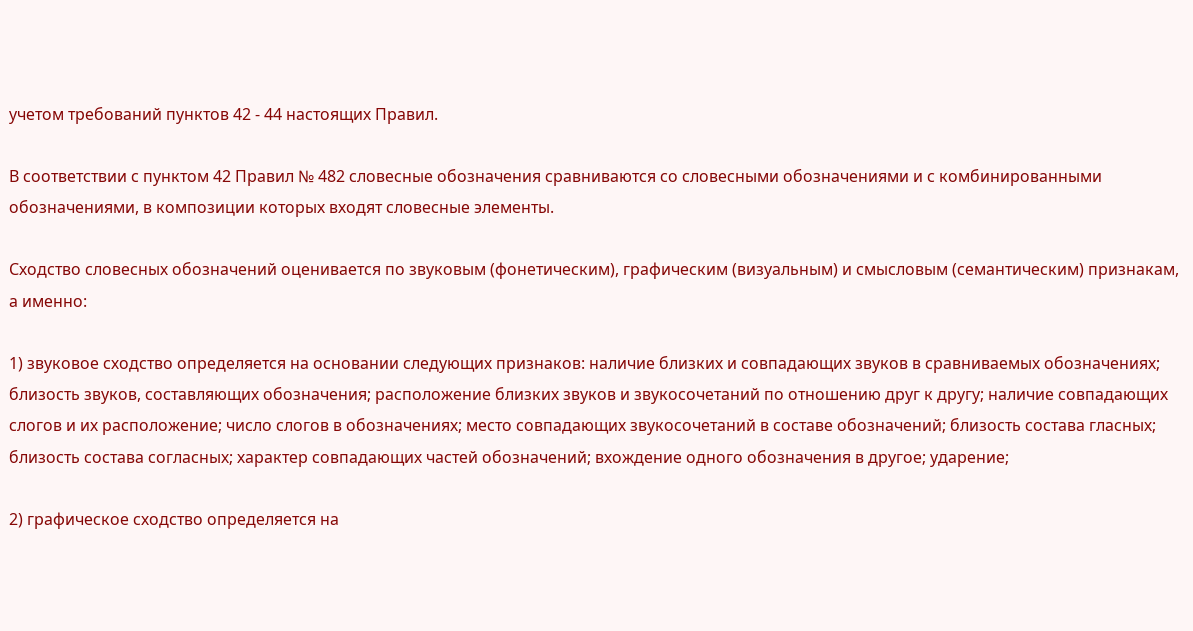учетом требований пунктов 42 - 44 настоящих Правил.

В соответствии с пунктом 42 Правил № 482 словесные обозначения сравниваются со словесными обозначениями и с комбинированными обозначениями, в композиции которых входят словесные элементы.

Сходство словесных обозначений оценивается по звуковым (фонетическим), графическим (визуальным) и смысловым (семантическим) признакам, а именно:

1) звуковое сходство определяется на основании следующих признаков: наличие близких и совпадающих звуков в сравниваемых обозначениях; близость звуков, составляющих обозначения; расположение близких звуков и звукосочетаний по отношению друг к другу; наличие совпадающих слогов и их расположение; число слогов в обозначениях; место совпадающих звукосочетаний в составе обозначений; близость состава гласных; близость состава согласных; характер совпадающих частей обозначений; вхождение одного обозначения в другое; ударение;

2) графическое сходство определяется на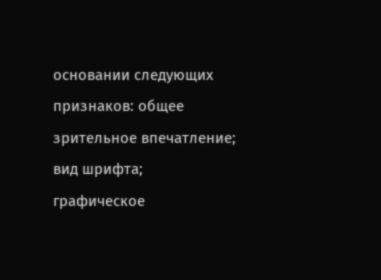основании следующих признаков: общее зрительное впечатление; вид шрифта; графическое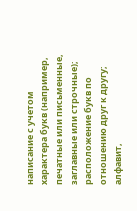написание с учетом характера букв (например, печатные или письменные, заглавные или строчные); расположение букв по отношению друг к другу; алфавит,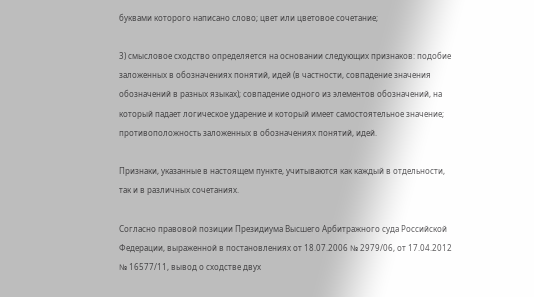буквами которого написано слово; цвет или цветовое сочетание;

3) смысловое сходство определяется на основании следующих признаков: подобие заложенных в обозначениях понятий, идей (в частности, совпадение значения обозначений в разных языках); совпадение одного из элементов обозначений, на который падает логическое ударение и который имеет самостоятельное значение; противоположность заложенных в обозначениях понятий, идей.

Признаки, указанные в настоящем пункте, учитываются как каждый в отдельности, так и в различных сочетаниях.

Согласно правовой позиции Президиума Высшего Арбитражного суда Российской Федерации, выраженной в постановлениях от 18.07.2006 № 2979/06, от 17.04.2012 № 16577/11, вывод о сходстве двух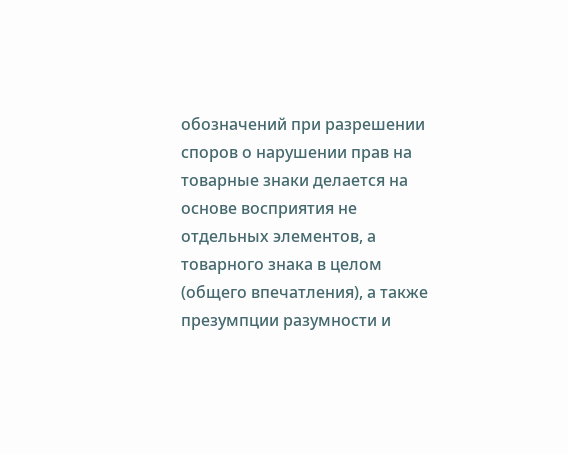обозначений при разрешении споров о нарушении прав на товарные знаки делается на основе восприятия не отдельных элементов, а товарного знака в целом (общего впечатления), а также презумпции разумности и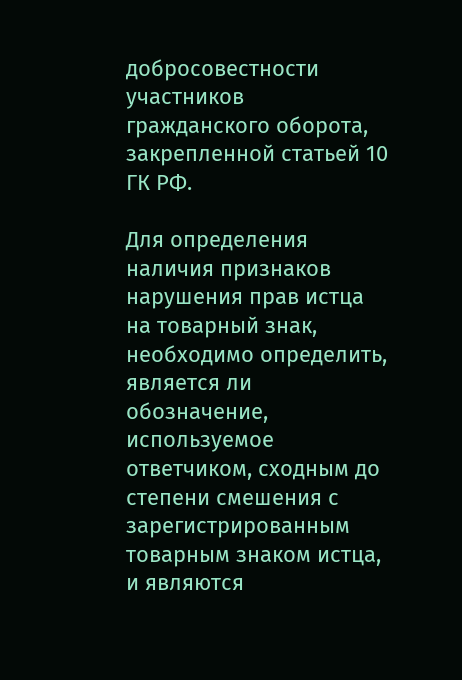добросовестности участников гражданского оборота, закрепленной статьей 10 ГК РФ.

Для определения наличия признаков нарушения прав истца на товарный знак, необходимо определить, является ли обозначение, используемое ответчиком, сходным до степени смешения с зарегистрированным товарным знаком истца, и являются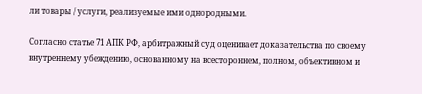ли товары / услуги, реализуемые ими однородными.

Согласно статье 71 АПК РФ, арбитражный суд оценивает доказательства по своему внутреннему убеждению, основанному на всестороннем, полном, объективном и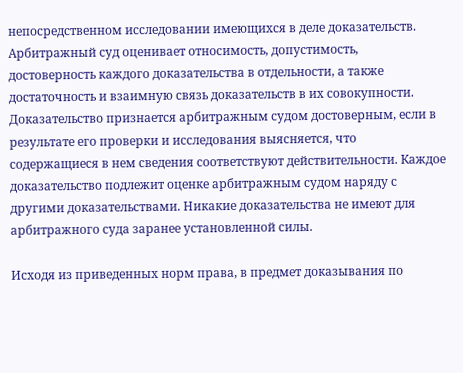непосредственном исследовании имеющихся в деле доказательств. Арбитражный суд оценивает относимость, допустимость, достоверность каждого доказательства в отдельности, а также достаточность и взаимную связь доказательств в их совокупности. Доказательство признается арбитражным судом достоверным, если в результате его проверки и исследования выясняется, что содержащиеся в нем сведения соответствуют действительности. Каждое доказательство подлежит оценке арбитражным судом наряду с другими доказательствами. Никакие доказательства не имеют для арбитражного суда заранее установленной силы.

Исходя из приведенных норм права, в предмет доказывания по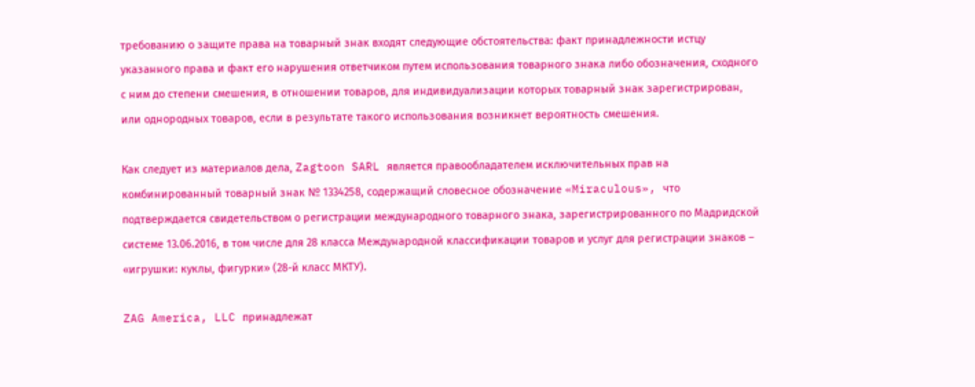требованию о защите права на товарный знак входят следующие обстоятельства: факт принадлежности истцу указанного права и факт его нарушения ответчиком путем использования товарного знака либо обозначения, сходного с ним до степени смешения, в отношении товаров, для индивидуализации которых товарный знак зарегистрирован, или однородных товаров, если в результате такого использования возникнет вероятность смешения.

Как следует из материалов дела, Zagtoon SARL является правообладателем исключительных прав на комбинированный товарный знак № 1334258, содержащий словесное обозначение «Miraculous», что подтверждается свидетельством о регистрации международного товарного знака, зарегистрированного по Мадридской системе 13.06.2016, в том числе для 28 класса Международной классификации товаров и услуг для регистрации знаков – «игрушки: куклы, фигурки» (28-й класс МКТУ).

ZAG America, LLC принадлежат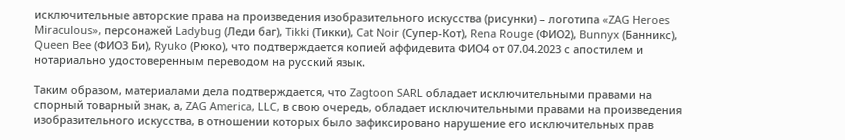исключительные авторские права на произведения изобразительного искусства (рисунки) – логотипа «ZAG Heroes Miraculous», персонажей Ladybug (Леди баг), Tikki (Тикки), Cat Noir (Супер-Кот), Rena Rouge (ФИО2), Bunnyx (Банникс), Queen Bee (ФИО3 Би), Ryuko (Рюко), что подтверждается копией аффидевита ФИО4 от 07.04.2023 с апостилем и нотариально удостоверенным переводом на русский язык.

Таким образом, материалами дела подтверждается, что Zagtoon SARL обладает исключительными правами на спорный товарный знак, а, ZAG America, LLC, в свою очередь, обладает исключительными правами на произведения изобразительного искусства, в отношении которых было зафиксировано нарушение его исключительных прав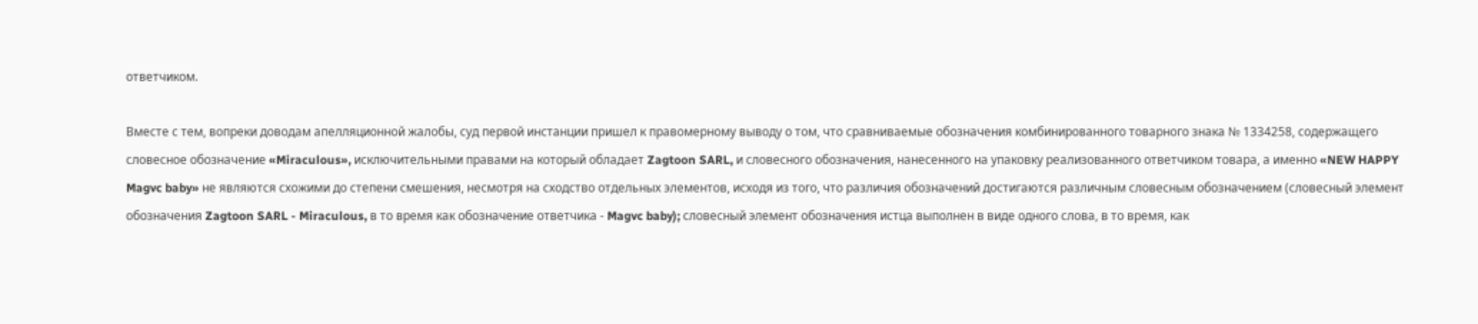ответчиком.

Вместе с тем, вопреки доводам апелляционной жалобы, суд первой инстанции пришел к правомерному выводу о том, что сравниваемые обозначения комбинированного товарного знака № 1334258, содержащего словесное обозначение «Miraculous», исключительными правами на который обладает Zagtoon SARL, и словесного обозначения, нанесенного на упаковку реализованного ответчиком товара, а именно «NEW HAPPY Magvc baby» не являются схожими до степени смешения, несмотря на сходство отдельных элементов, исходя из того, что различия обозначений достигаются различным словесным обозначением (словесный элемент обозначения Zagtoon SARL - Miraculous, в то время как обозначение ответчика - Magvc baby); словесный элемент обозначения истца выполнен в виде одного слова, в то время, как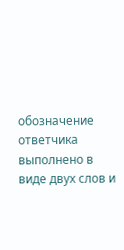обозначение ответчика выполнено в виде двух слов и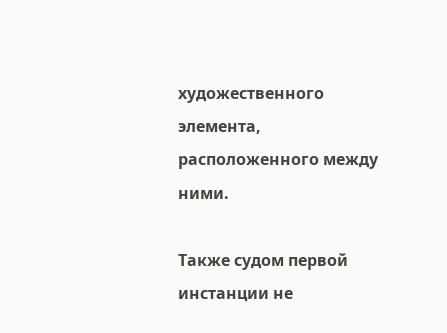художественного элемента, расположенного между ними.

Также судом первой инстанции не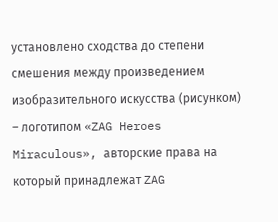установлено сходства до степени смешения между произведением изобразительного искусства (рисунком) – логотипом «ZAG Heroes Miraculous», авторские права на который принадлежат ZAG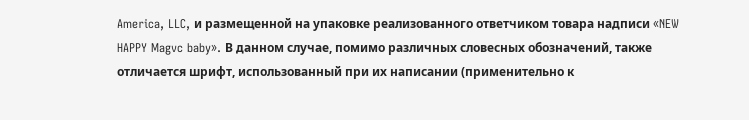America, LLC, и размещенной на упаковке реализованного ответчиком товара надписи «NEW HAPPY Magvc baby». В данном случае, помимо различных словесных обозначений, также отличается шрифт, использованный при их написании (применительно к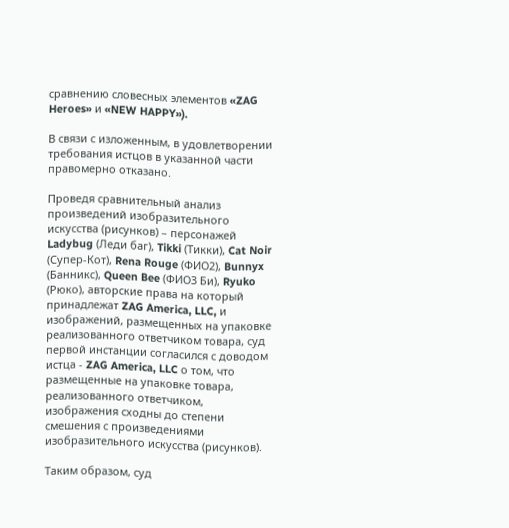сравнению словесных элементов «ZAG Heroes» и «NEW HAPPY»).

В связи с изложенным, в удовлетворении требования истцов в указанной части правомерно отказано.

Проведя сравнительный анализ произведений изобразительного искусства (рисунков) – персонажей Ladybug (Леди баг), Tikki (Тикки), Cat Noir (Супер-Кот), Rena Rouge (ФИО2), Bunnyx (Банникс), Queen Bee (ФИО3 Би), Ryuko (Рюко), авторские права на который принадлежат ZAG America, LLC, и изображений, размещенных на упаковке реализованного ответчиком товара, суд первой инстанции согласился с доводом истца - ZAG America, LLC о том, что размещенные на упаковке товара, реализованного ответчиком, изображения сходны до степени смешения с произведениями изобразительного искусства (рисунков).

Таким образом, суд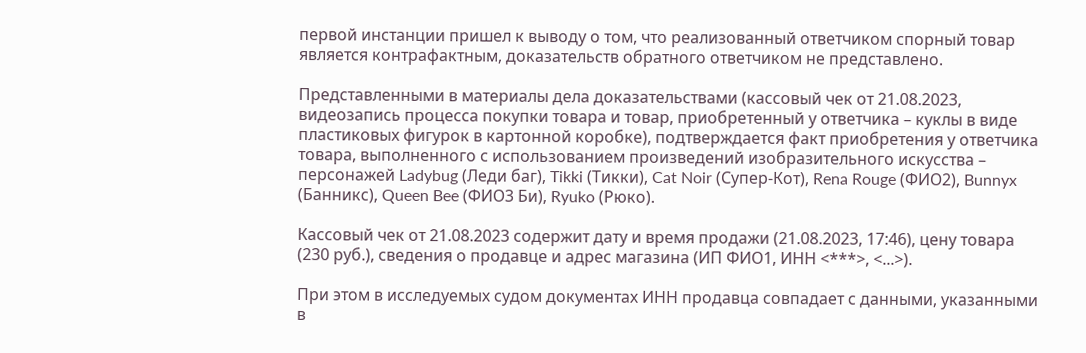первой инстанции пришел к выводу о том, что реализованный ответчиком спорный товар является контрафактным, доказательств обратного ответчиком не представлено.

Представленными в материалы дела доказательствами (кассовый чек от 21.08.2023, видеозапись процесса покупки товара и товар, приобретенный у ответчика – куклы в виде пластиковых фигурок в картонной коробке), подтверждается факт приобретения у ответчика товара, выполненного с использованием произведений изобразительного искусства – персонажей Ladybug (Леди баг), Tikki (Тикки), Cat Noir (Супер-Кот), Rena Rouge (ФИО2), Bunnyx (Банникс), Queen Bee (ФИО3 Би), Ryuko (Рюко).

Кассовый чек от 21.08.2023 содержит дату и время продажи (21.08.2023, 17:46), цену товара (230 руб.), сведения о продавце и адрес магазина (ИП ФИО1, ИНН <***>, <...>).

При этом в исследуемых судом документах ИНН продавца совпадает с данными, указанными в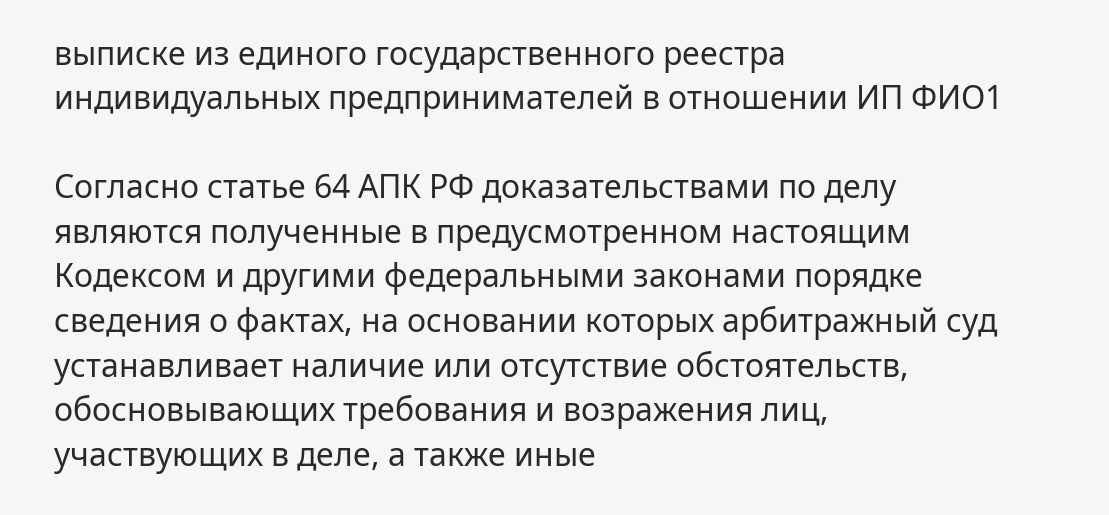выписке из единого государственного реестра индивидуальных предпринимателей в отношении ИП ФИО1

Согласно статье 64 АПК РФ доказательствами по делу являются полученные в предусмотренном настоящим Кодексом и другими федеральными законами порядке сведения о фактах, на основании которых арбитражный суд устанавливает наличие или отсутствие обстоятельств, обосновывающих требования и возражения лиц, участвующих в деле, а также иные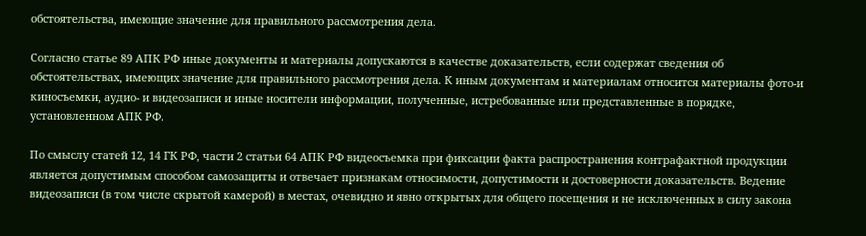обстоятельства, имеющие значение для правильного рассмотрения дела.

Согласно статье 89 АПК РФ иные документы и материалы допускаются в качестве доказательств, если содержат сведения об обстоятельствах, имеющих значение для правильного рассмотрения дела. К иным документам и материалам относится материалы фото-и киносъемки, аудио- и видеозаписи и иные носители информации, полученные, истребованные или представленные в порядке, установленном АПК РФ.

По смыслу статей 12, 14 ГК РФ, части 2 статьи 64 АПК РФ видеосъемка при фиксации факта распространения контрафактной продукции является допустимым способом самозащиты и отвечает признакам относимости, допустимости и достоверности доказательств. Ведение видеозаписи (в том числе скрытой камерой) в местах, очевидно и явно открытых для общего посещения и не исключенных в силу закона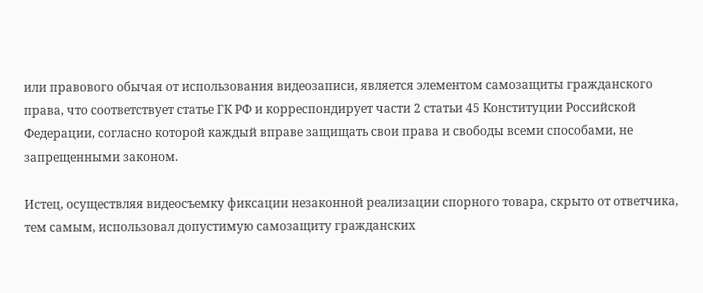или правового обычая от использования видеозаписи, является элементом самозащиты гражданского права, что соответствует статье ГК РФ и корреспондирует части 2 статьи 45 Конституции Российской Федерации, согласно которой каждый вправе защищать свои права и свободы всеми способами, не запрещенными законом.

Истец, осуществляя видеосъемку фиксации незаконной реализации спорного товара, скрыто от ответчика, тем самым, использовал допустимую самозащиту гражданских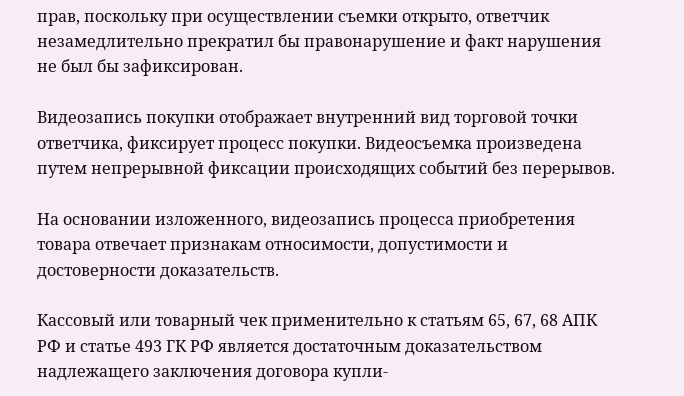прав, поскольку при осуществлении съемки открыто, ответчик незамедлительно прекратил бы правонарушение и факт нарушения не был бы зафиксирован.

Видеозапись покупки отображает внутренний вид торговой точки ответчика, фиксирует процесс покупки. Видеосъемка произведена путем непрерывной фиксации происходящих событий без перерывов.

На основании изложенного, видеозапись процесса приобретения товара отвечает признакам относимости, допустимости и достоверности доказательств.

Кассовый или товарный чек применительно к статьям 65, 67, 68 АПК РФ и статье 493 ГК РФ является достаточным доказательством надлежащего заключения договора купли-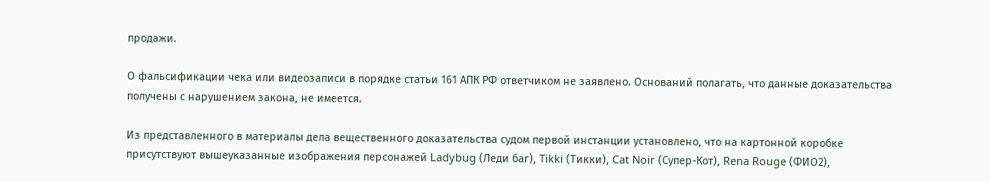продажи.

О фальсификации чека или видеозаписи в порядке статьи 161 АПК РФ ответчиком не заявлено. Оснований полагать, что данные доказательства получены с нарушением закона, не имеется.

Из представленного в материалы дела вещественного доказательства судом первой инстанции установлено, что на картонной коробке присутствуют вышеуказанные изображения персонажей Ladybug (Леди баг), Tikki (Тикки), Cat Noir (Супер-Кот), Rena Rouge (ФИО2),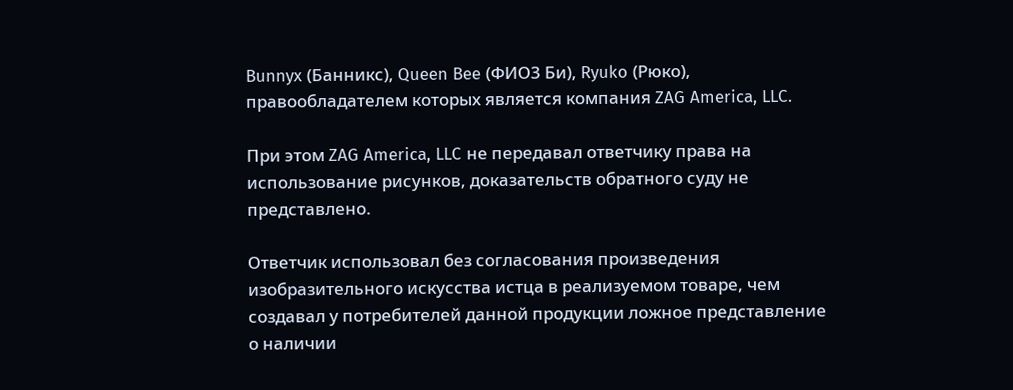Bunnyx (Банникс), Queen Bee (ФИО3 Би), Ryuko (Рюко), правообладателем которых является компания ZAG America, LLC.

При этом ZAG America, LLC не передавал ответчику права на использование рисунков, доказательств обратного суду не представлено.

Ответчик использовал без согласования произведения изобразительного искусства истца в реализуемом товаре, чем создавал у потребителей данной продукции ложное представление о наличии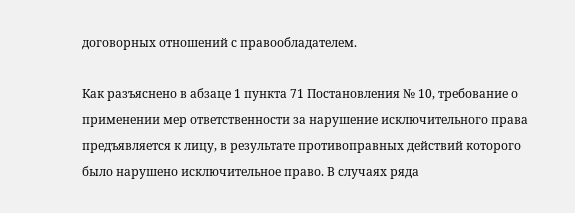договорных отношений с правообладателем.

Как разъяснено в абзаце 1 пункта 71 Постановления № 10, требование о применении мер ответственности за нарушение исключительного права предъявляется к лицу, в результате противоправных действий которого было нарушено исключительное право. В случаях ряда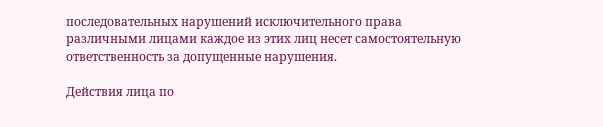последовательных нарушений исключительного права различными лицами каждое из этих лиц несет самостоятельную ответственность за допущенные нарушения.

Действия лица по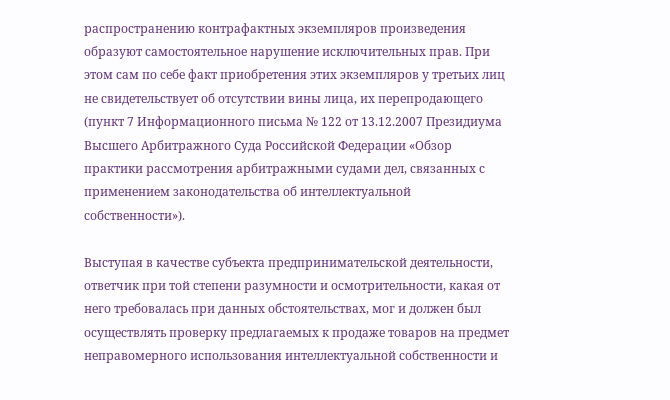распространению контрафактных экземпляров произведения образуют самостоятельное нарушение исключительных прав. При этом сам по себе факт приобретения этих экземпляров у третьих лиц не свидетельствует об отсутствии вины лица, их перепродающего (пункт 7 Информационного письма № 122 от 13.12.2007 Президиума Высшего Арбитражного Суда Российской Федерации «Обзор практики рассмотрения арбитражными судами дел, связанных с применением законодательства об интеллектуальной собственности»).

Выступая в качестве субъекта предпринимательской деятельности, ответчик при той степени разумности и осмотрительности, какая от него требовалась при данных обстоятельствах, мог и должен был осуществлять проверку предлагаемых к продаже товаров на предмет неправомерного использования интеллектуальной собственности и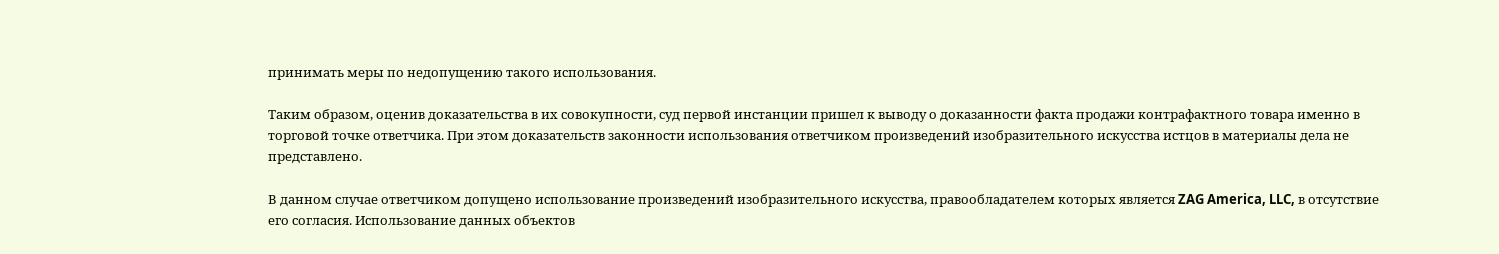принимать меры по недопущению такого использования.

Таким образом, оценив доказательства в их совокупности, суд первой инстанции пришел к выводу о доказанности факта продажи контрафактного товара именно в торговой точке ответчика. При этом доказательств законности использования ответчиком произведений изобразительного искусства истцов в материалы дела не представлено.

В данном случае ответчиком допущено использование произведений изобразительного искусства, правообладателем которых является ZAG America, LLC, в отсутствие его согласия. Использование данных объектов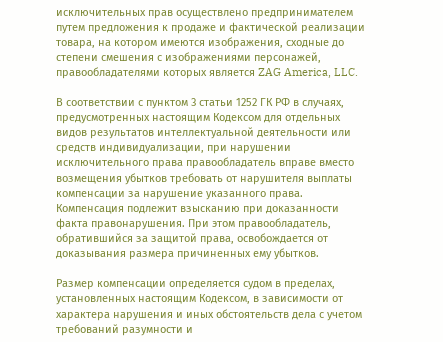исключительных прав осуществлено предпринимателем путем предложения к продаже и фактической реализации товара, на котором имеются изображения, сходные до степени смешения с изображениями персонажей, правообладателями которых является ZAG America, LLC.

В соответствии с пунктом 3 статьи 1252 ГК РФ в случаях, предусмотренных настоящим Кодексом для отдельных видов результатов интеллектуальной деятельности или средств индивидуализации, при нарушении исключительного права правообладатель вправе вместо возмещения убытков требовать от нарушителя выплаты компенсации за нарушение указанного права. Компенсация подлежит взысканию при доказанности факта правонарушения. При этом правообладатель, обратившийся за защитой права, освобождается от доказывания размера причиненных ему убытков.

Размер компенсации определяется судом в пределах, установленных настоящим Кодексом, в зависимости от характера нарушения и иных обстоятельств дела с учетом требований разумности и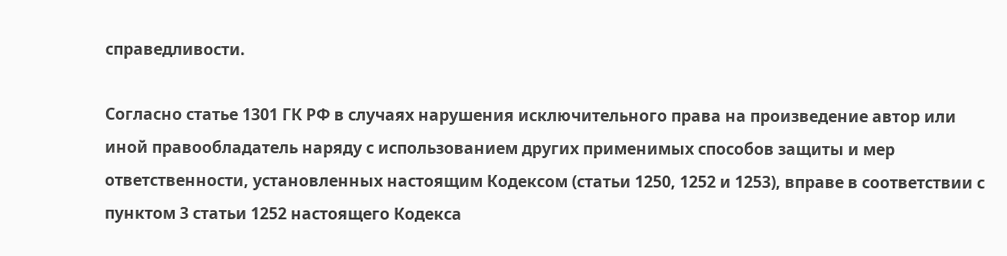справедливости.

Согласно статье 1301 ГК РФ в случаях нарушения исключительного права на произведение автор или иной правообладатель наряду с использованием других применимых способов защиты и мер ответственности, установленных настоящим Кодексом (статьи 1250, 1252 и 1253), вправе в соответствии с пунктом 3 статьи 1252 настоящего Кодекса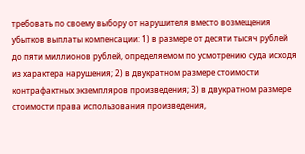требовать по своему выбору от нарушителя вместо возмещения убытков выплаты компенсации: 1) в размере от десяти тысяч рублей до пяти миллионов рублей, определяемом по усмотрению суда исходя из характера нарушения; 2) в двукратном размере стоимости контрафактных экземпляров произведения; 3) в двукратном размере стоимости права использования произведения,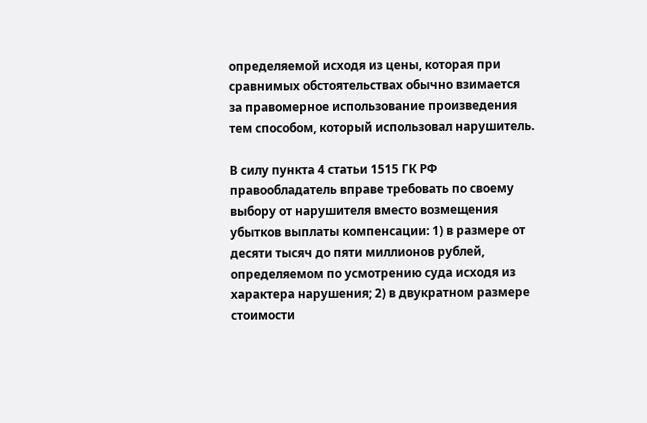определяемой исходя из цены, которая при сравнимых обстоятельствах обычно взимается за правомерное использование произведения тем способом, который использовал нарушитель.

В силу пункта 4 статьи 1515 ГК РФ правообладатель вправе требовать по своему выбору от нарушителя вместо возмещения убытков выплаты компенсации: 1) в размере от десяти тысяч до пяти миллионов рублей, определяемом по усмотрению суда исходя из характера нарушения; 2) в двукратном размере стоимости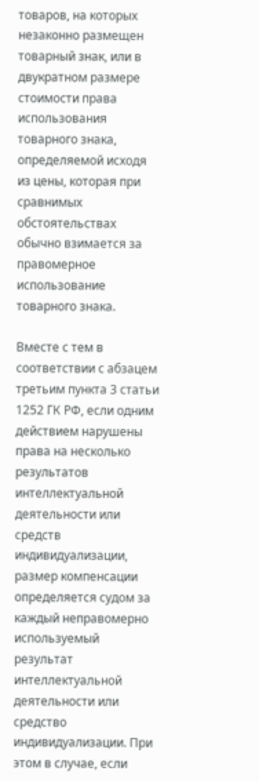товаров, на которых незаконно размещен товарный знак, или в двукратном размере стоимости права использования товарного знака, определяемой исходя из цены, которая при сравнимых обстоятельствах обычно взимается за правомерное использование товарного знака.

Вместе с тем в соответствии с абзацем третьим пункта 3 статьи 1252 ГК РФ, если одним действием нарушены права на несколько результатов интеллектуальной деятельности или средств индивидуализации, размер компенсации определяется судом за каждый неправомерно используемый результат интеллектуальной деятельности или средство индивидуализации. При этом в случае, если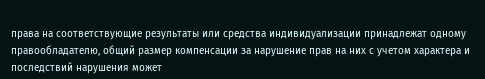права на соответствующие результаты или средства индивидуализации принадлежат одному правообладателю, общий размер компенсации за нарушение прав на них с учетом характера и последствий нарушения может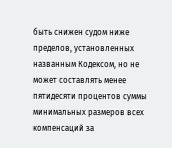быть снижен судом ниже пределов, установленных названным Кодексом, но не может составлять менее пятидесяти процентов суммы минимальных размеров всех компенсаций за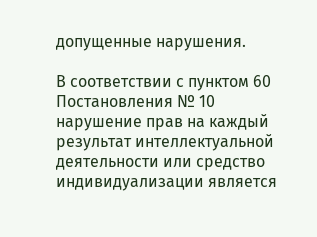допущенные нарушения.

В соответствии с пунктом 60 Постановления № 10 нарушение прав на каждый результат интеллектуальной деятельности или средство индивидуализации является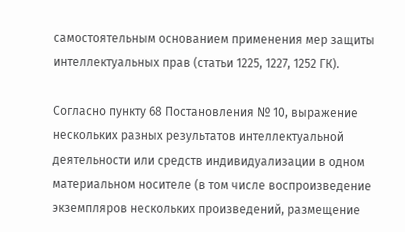самостоятельным основанием применения мер защиты интеллектуальных прав (статьи 1225, 1227, 1252 ГК).

Согласно пункту 68 Постановления № 10, выражение нескольких разных результатов интеллектуальной деятельности или средств индивидуализации в одном материальном носителе (в том числе воспроизведение экземпляров нескольких произведений, размещение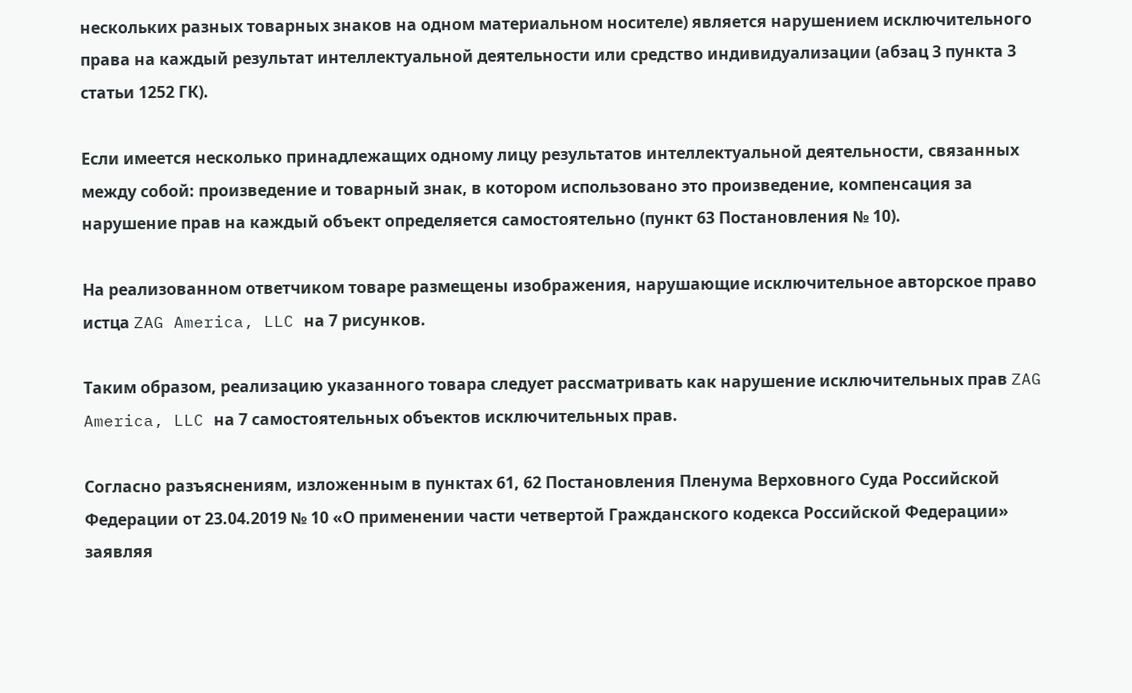нескольких разных товарных знаков на одном материальном носителе) является нарушением исключительного права на каждый результат интеллектуальной деятельности или средство индивидуализации (абзац 3 пункта 3 статьи 1252 ГК).

Если имеется несколько принадлежащих одному лицу результатов интеллектуальной деятельности, связанных между собой: произведение и товарный знак, в котором использовано это произведение, компенсация за нарушение прав на каждый объект определяется самостоятельно (пункт 63 Постановления № 10).

На реализованном ответчиком товаре размещены изображения, нарушающие исключительное авторское право истца ZAG America, LLC на 7 рисунков.

Таким образом, реализацию указанного товара следует рассматривать как нарушение исключительных прав ZAG America, LLC на 7 самостоятельных объектов исключительных прав.

Согласно разъяснениям, изложенным в пунктах 61, 62 Постановления Пленума Верховного Суда Российской Федерации от 23.04.2019 № 10 «О применении части четвертой Гражданского кодекса Российской Федерации» заявляя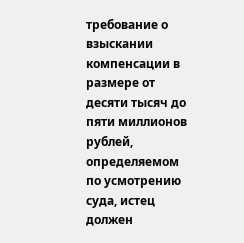требование о взыскании компенсации в размере от десяти тысяч до пяти миллионов рублей, определяемом по усмотрению суда, истец должен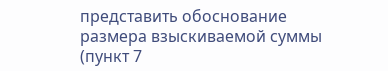представить обоснование размера взыскиваемой суммы (пункт 7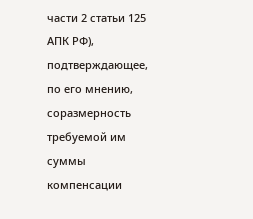части 2 статьи 125 АПК РФ), подтверждающее, по его мнению, соразмерность требуемой им суммы компенсации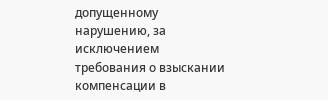допущенному нарушению, за исключением требования о взыскании компенсации в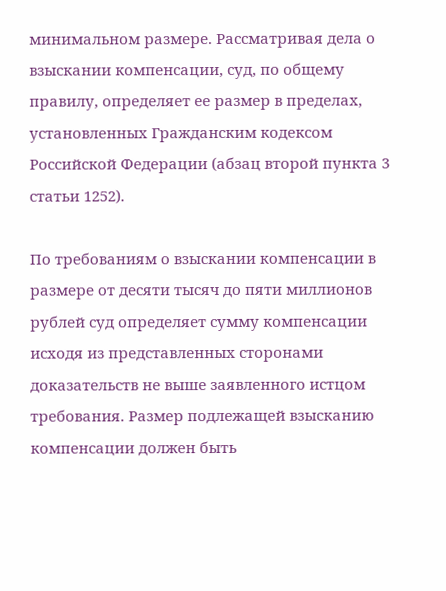минимальном размере. Рассматривая дела о взыскании компенсации, суд, по общему правилу, определяет ее размер в пределах, установленных Гражданским кодексом Российской Федерации (абзац второй пункта 3 статьи 1252).

По требованиям о взыскании компенсации в размере от десяти тысяч до пяти миллионов рублей суд определяет сумму компенсации исходя из представленных сторонами доказательств не выше заявленного истцом требования. Размер подлежащей взысканию компенсации должен быть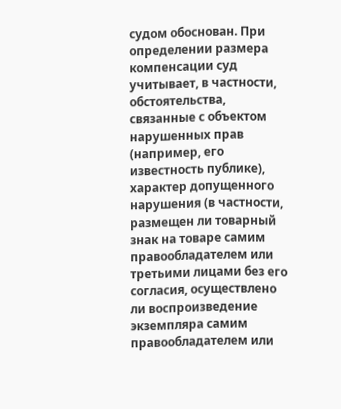судом обоснован. При определении размера компенсации суд учитывает, в частности, обстоятельства, связанные с объектом нарушенных прав (например, его известность публике), характер допущенного нарушения (в частности, размещен ли товарный знак на товаре самим правообладателем или третьими лицами без его согласия, осуществлено ли воспроизведение экземпляра самим правообладателем или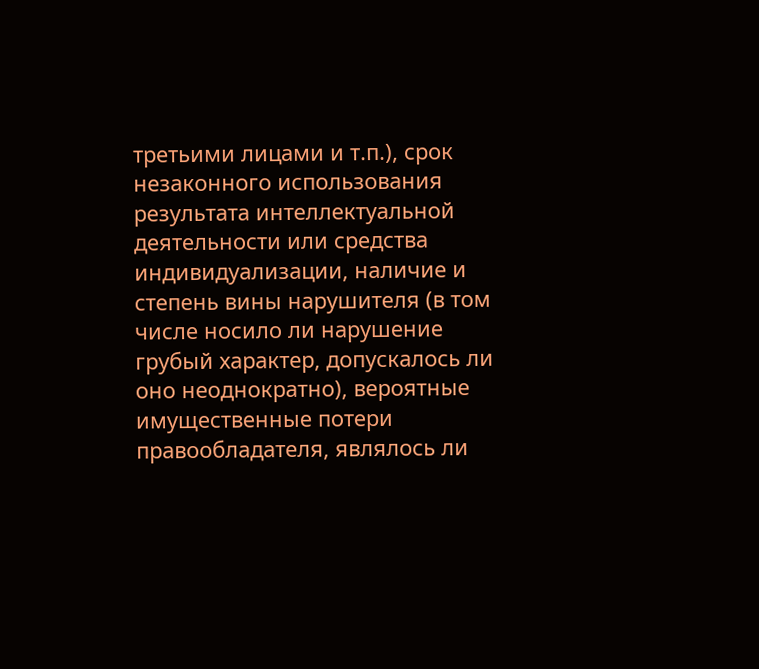третьими лицами и т.п.), срок незаконного использования результата интеллектуальной деятельности или средства индивидуализации, наличие и степень вины нарушителя (в том числе носило ли нарушение грубый характер, допускалось ли оно неоднократно), вероятные имущественные потери правообладателя, являлось ли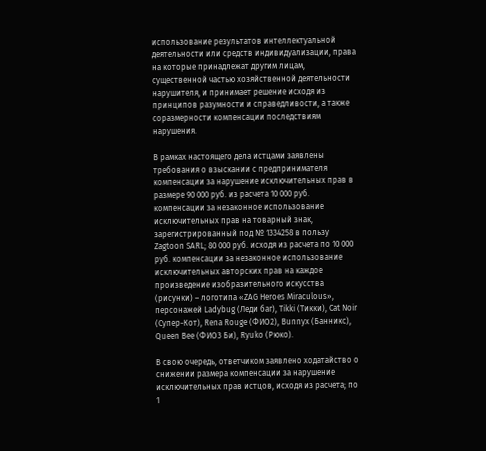использование результатов интеллектуальной деятельности или средств индивидуализации, права на которые принадлежат другим лицам, существенной частью хозяйственной деятельности нарушителя, и принимает решение исходя из принципов разумности и справедливости, а также соразмерности компенсации последствиям нарушения.

В рамках настоящего дела истцами заявлены требования о взыскании с предпринимателя компенсации за нарушение исключительных прав в размере 90 000 руб. из расчета 10 000 руб. компенсации за незаконное использование исключительных прав на товарный знак, зарегистрированный под № 1334258 в пользу Zagtoon SARL; 80 000 руб. исходя из расчета по 10 000 руб. компенсации за незаконное использование исключительных авторских прав на каждое произведение изобразительного искусства (рисунки) – логотипа «ZAG Heroes Miraculous», персонажей Ladybug (Леди баг), Tikki (Тикки), Cat Noir (Супер-Кот), Rena Rouge (ФИО2), Bunnyx (Банникс), Queen Bee (ФИО3 Би), Ryuko (Рюко).

В свою очередь, ответчиком заявлено ходатайство о снижении размера компенсации за нарушение исключительных прав истцов, исходя из расчета; по 1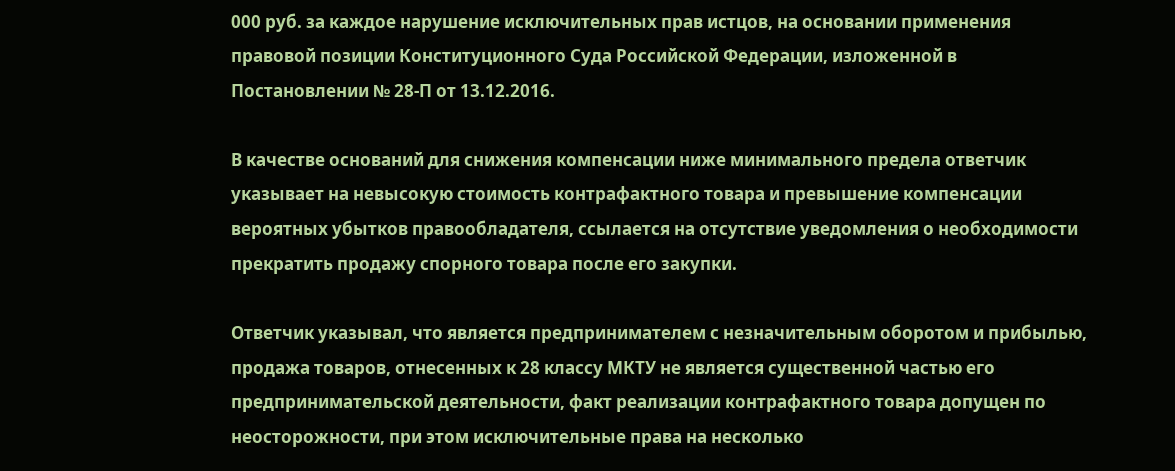000 руб. за каждое нарушение исключительных прав истцов, на основании применения правовой позиции Конституционного Суда Российской Федерации, изложенной в Постановлении № 28-П от 13.12.2016.

В качестве оснований для снижения компенсации ниже минимального предела ответчик указывает на невысокую стоимость контрафактного товара и превышение компенсации вероятных убытков правообладателя, ссылается на отсутствие уведомления о необходимости прекратить продажу спорного товара после его закупки.

Ответчик указывал, что является предпринимателем с незначительным оборотом и прибылью, продажа товаров, отнесенных к 28 классу МКТУ не является существенной частью его предпринимательской деятельности, факт реализации контрафактного товара допущен по неосторожности, при этом исключительные права на несколько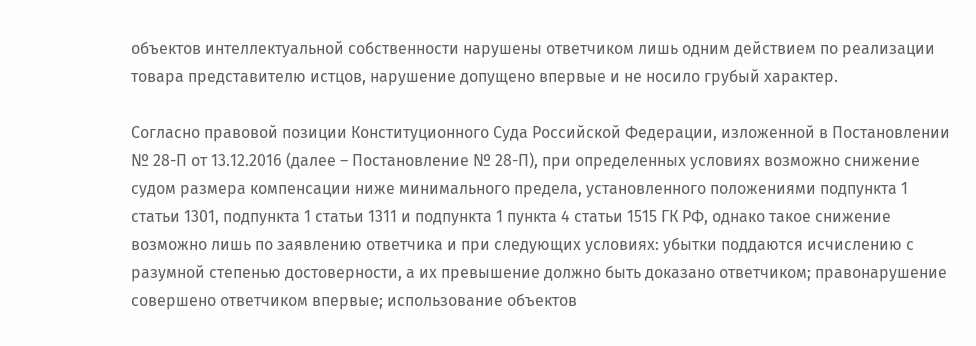объектов интеллектуальной собственности нарушены ответчиком лишь одним действием по реализации товара представителю истцов, нарушение допущено впервые и не носило грубый характер.

Согласно правовой позиции Конституционного Суда Российской Федерации, изложенной в Постановлении № 28-П от 13.12.2016 (далее – Постановление № 28-П), при определенных условиях возможно снижение судом размера компенсации ниже минимального предела, установленного положениями подпункта 1 статьи 1301, подпункта 1 статьи 1311 и подпункта 1 пункта 4 статьи 1515 ГК РФ, однако такое снижение возможно лишь по заявлению ответчика и при следующих условиях: убытки поддаются исчислению с разумной степенью достоверности, а их превышение должно быть доказано ответчиком; правонарушение совершено ответчиком впервые; использование объектов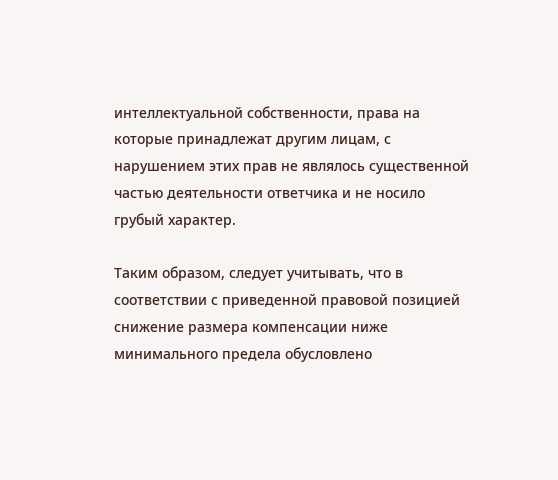интеллектуальной собственности, права на которые принадлежат другим лицам, с нарушением этих прав не являлось существенной частью деятельности ответчика и не носило грубый характер.

Таким образом, следует учитывать, что в соответствии с приведенной правовой позицией снижение размера компенсации ниже минимального предела обусловлено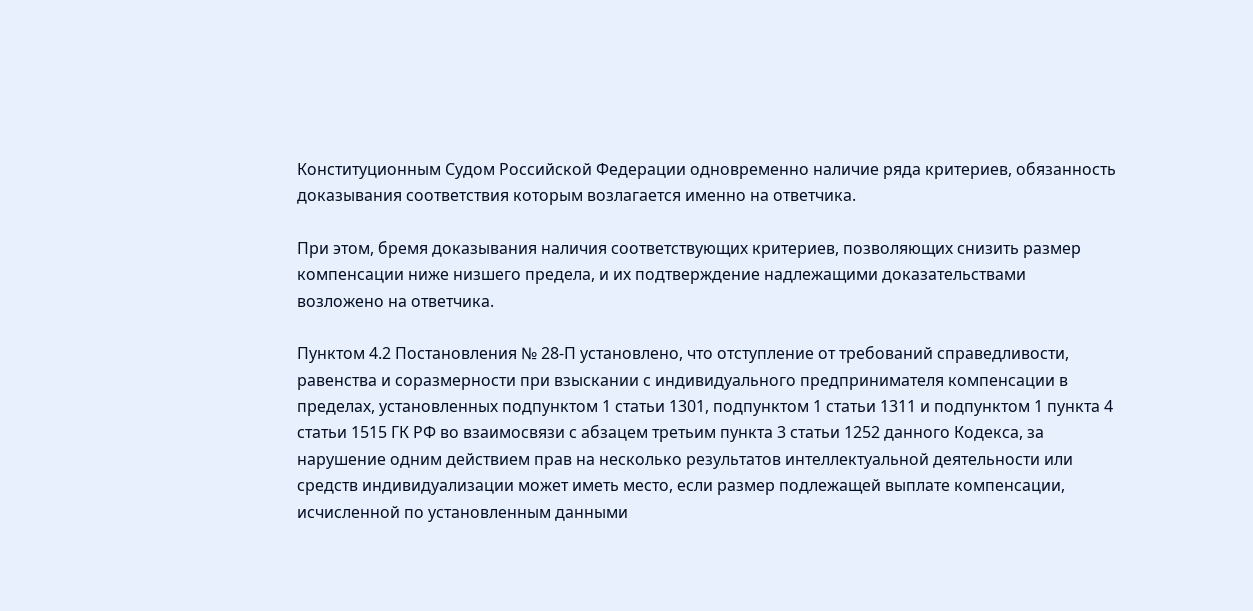Конституционным Судом Российской Федерации одновременно наличие ряда критериев, обязанность доказывания соответствия которым возлагается именно на ответчика.

При этом, бремя доказывания наличия соответствующих критериев, позволяющих снизить размер компенсации ниже низшего предела, и их подтверждение надлежащими доказательствами возложено на ответчика.

Пунктом 4.2 Постановления № 28-П установлено, что отступление от требований справедливости, равенства и соразмерности при взыскании с индивидуального предпринимателя компенсации в пределах, установленных подпунктом 1 статьи 1301, подпунктом 1 статьи 1311 и подпунктом 1 пункта 4 статьи 1515 ГК РФ во взаимосвязи с абзацем третьим пункта 3 статьи 1252 данного Кодекса, за нарушение одним действием прав на несколько результатов интеллектуальной деятельности или средств индивидуализации может иметь место, если размер подлежащей выплате компенсации, исчисленной по установленным данными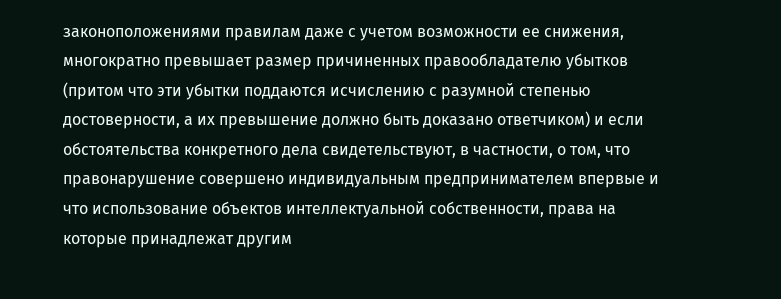законоположениями правилам даже с учетом возможности ее снижения, многократно превышает размер причиненных правообладателю убытков (притом что эти убытки поддаются исчислению с разумной степенью достоверности, а их превышение должно быть доказано ответчиком) и если обстоятельства конкретного дела свидетельствуют, в частности, о том, что правонарушение совершено индивидуальным предпринимателем впервые и что использование объектов интеллектуальной собственности, права на которые принадлежат другим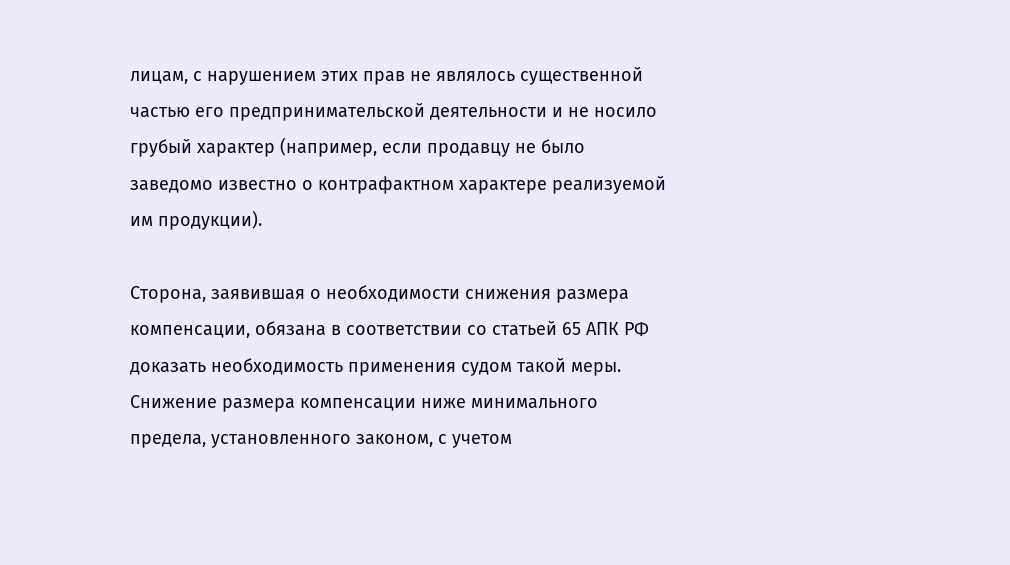лицам, с нарушением этих прав не являлось существенной частью его предпринимательской деятельности и не носило грубый характер (например, если продавцу не было заведомо известно о контрафактном характере реализуемой им продукции).

Сторона, заявившая о необходимости снижения размера компенсации, обязана в соответствии со статьей 65 АПК РФ доказать необходимость применения судом такой меры. Снижение размера компенсации ниже минимального предела, установленного законом, с учетом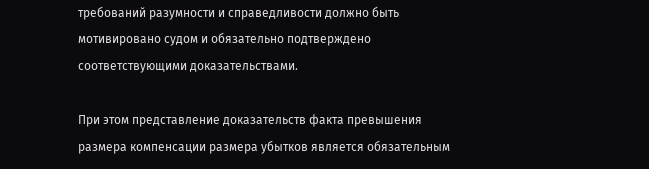требований разумности и справедливости должно быть мотивировано судом и обязательно подтверждено соответствующими доказательствами.

При этом представление доказательств факта превышения размера компенсации размера убытков является обязательным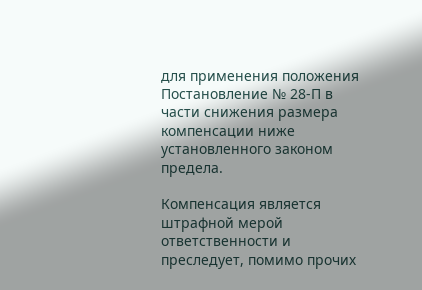для применения положения Постановление № 28-П в части снижения размера компенсации ниже установленного законом предела.

Компенсация является штрафной мерой ответственности и преследует, помимо прочих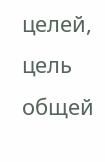целей, цель общей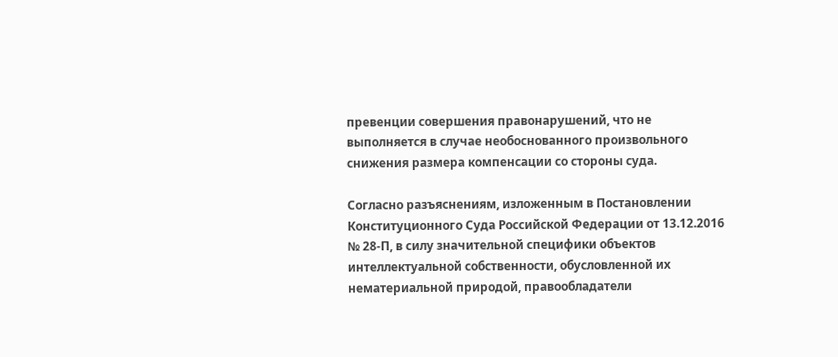превенции совершения правонарушений, что не выполняется в случае необоснованного произвольного снижения размера компенсации со стороны суда.

Согласно разъяснениям, изложенным в Постановлении Конституционного Суда Российской Федерации от 13.12.2016 № 28-П, в силу значительной специфики объектов интеллектуальной собственности, обусловленной их нематериальной природой, правообладатели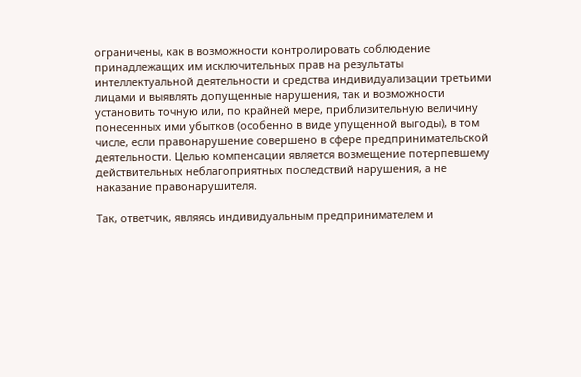ограничены, как в возможности контролировать соблюдение принадлежащих им исключительных прав на результаты интеллектуальной деятельности и средства индивидуализации третьими лицами и выявлять допущенные нарушения, так и возможности установить точную или, по крайней мере, приблизительную величину понесенных ими убытков (особенно в виде упущенной выгоды), в том числе, если правонарушение совершено в сфере предпринимательской деятельности. Целью компенсации является возмещение потерпевшему действительных неблагоприятных последствий нарушения, а не наказание правонарушителя.

Так, ответчик, являясь индивидуальным предпринимателем и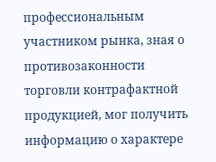профессиональным участником рынка, зная о противозаконности торговли контрафактной продукцией, мог получить информацию о характере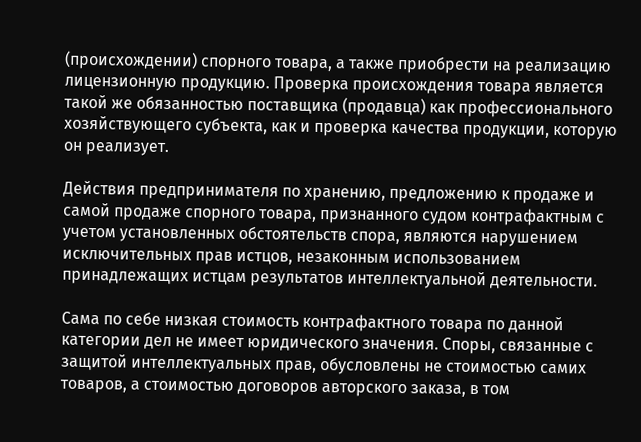(происхождении) спорного товара, а также приобрести на реализацию лицензионную продукцию. Проверка происхождения товара является такой же обязанностью поставщика (продавца) как профессионального хозяйствующего субъекта, как и проверка качества продукции, которую он реализует.

Действия предпринимателя по хранению, предложению к продаже и самой продаже спорного товара, признанного судом контрафактным с учетом установленных обстоятельств спора, являются нарушением исключительных прав истцов, незаконным использованием принадлежащих истцам результатов интеллектуальной деятельности.

Сама по себе низкая стоимость контрафактного товара по данной категории дел не имеет юридического значения. Споры, связанные с защитой интеллектуальных прав, обусловлены не стоимостью самих товаров, а стоимостью договоров авторского заказа, в том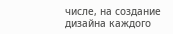числе, на создание дизайна каждого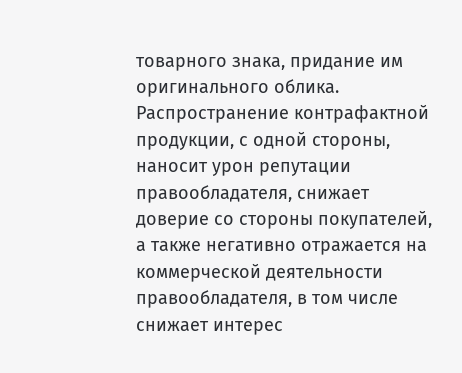товарного знака, придание им оригинального облика. Распространение контрафактной продукции, с одной стороны, наносит урон репутации правообладателя, снижает доверие со стороны покупателей, а также негативно отражается на коммерческой деятельности правообладателя, в том числе снижает интерес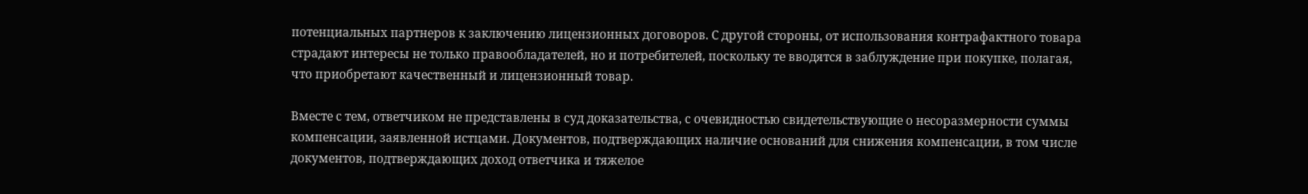потенциальных партнеров к заключению лицензионных договоров. С другой стороны, от использования контрафактного товара страдают интересы не только правообладателей, но и потребителей, поскольку те вводятся в заблуждение при покупке, полагая, что приобретают качественный и лицензионный товар.

Вместе с тем, ответчиком не представлены в суд доказательства, с очевидностью свидетельствующие о несоразмерности суммы компенсации, заявленной истцами. Документов, подтверждающих наличие оснований для снижения компенсации, в том числе документов, подтверждающих доход ответчика и тяжелое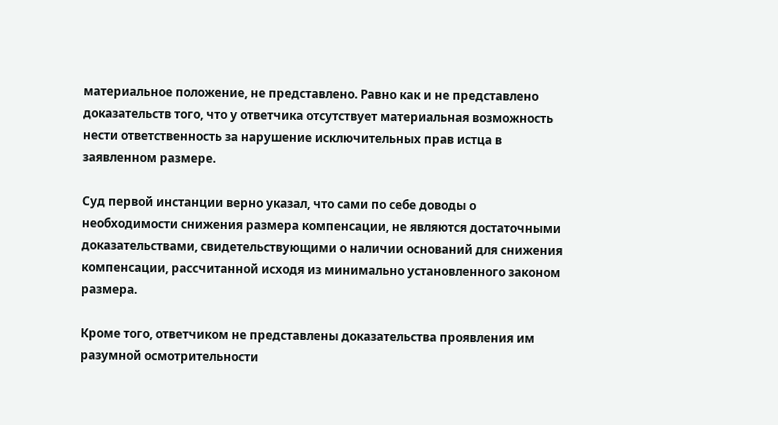материальное положение, не представлено. Равно как и не представлено доказательств того, что у ответчика отсутствует материальная возможность нести ответственность за нарушение исключительных прав истца в заявленном размере.

Суд первой инстанции верно указал, что сами по себе доводы о необходимости снижения размера компенсации, не являются достаточными доказательствами, свидетельствующими о наличии оснований для снижения компенсации, рассчитанной исходя из минимально установленного законом размера.

Кроме того, ответчиком не представлены доказательства проявления им разумной осмотрительности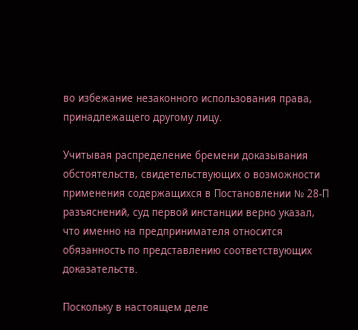во избежание незаконного использования права, принадлежащего другому лицу.

Учитывая распределение бремени доказывания обстоятельств, свидетельствующих о возможности применения содержащихся в Постановлении № 28-П разъяснений, суд первой инстанции верно указал, что именно на предпринимателя относится обязанность по представлению соответствующих доказательств.

Поскольку в настоящем деле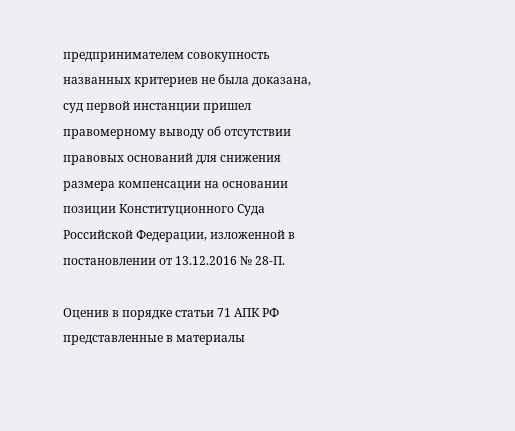предпринимателем совокупность названных критериев не была доказана, суд первой инстанции пришел правомерному выводу об отсутствии правовых оснований для снижения размера компенсации на основании позиции Конституционного Суда Российской Федерации, изложенной в постановлении от 13.12.2016 № 28-П.

Оценив в порядке статьи 71 АПК РФ представленные в материалы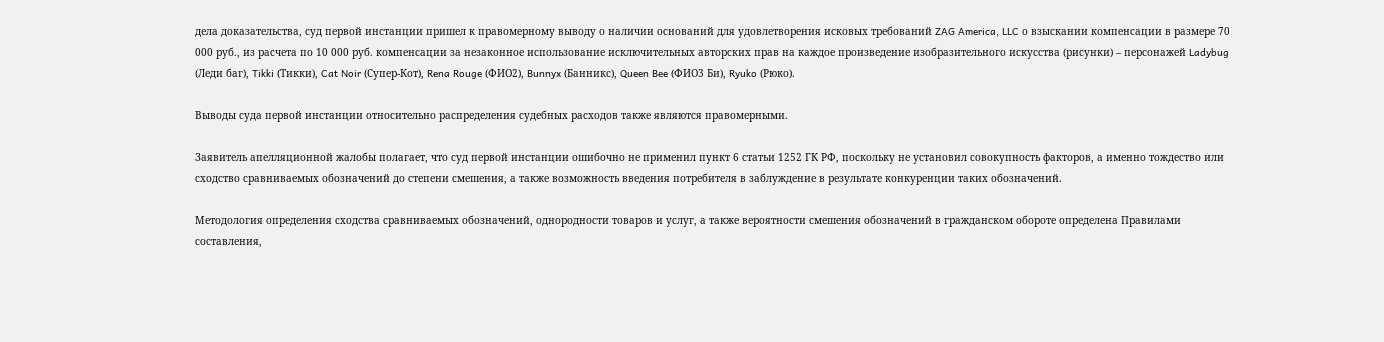дела доказательства, суд первой инстанции пришел к правомерному выводу о наличии оснований для удовлетворения исковых требований ZAG America, LLC о взыскании компенсации в размере 70 000 руб., из расчета по 10 000 руб. компенсации за незаконное использование исключительных авторских прав на каждое произведение изобразительного искусства (рисунки) – персонажей Ladybug (Леди баг), Tikki (Тикки), Cat Noir (Супер-Кот), Rena Rouge (ФИО2), Bunnyx (Банникс), Queen Bee (ФИО3 Би), Ryuko (Рюко).

Выводы суда первой инстанции относительно распределения судебных расходов также являются правомерными.

Заявитель апелляционной жалобы полагает, что суд первой инстанции ошибочно не применил пункт 6 статьи 1252 ГК РФ, поскольку не установил совокупность факторов, а именно тождество или сходство сравниваемых обозначений до степени смешения, а также возможность введения потребителя в заблуждение в результате конкуренции таких обозначений.

Методология определения сходства сравниваемых обозначений, однородности товаров и услуг, а также вероятности смешения обозначений в гражданском обороте определена Правилами составления,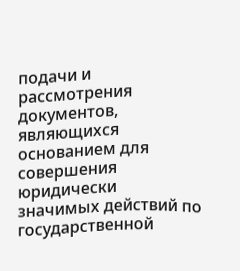подачи и рассмотрения документов, являющихся основанием для совершения юридически значимых действий по государственной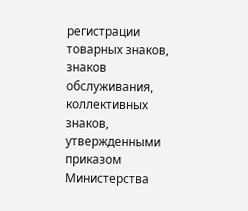регистрации товарных знаков, знаков обслуживания, коллективных знаков, утвержденными приказом Министерства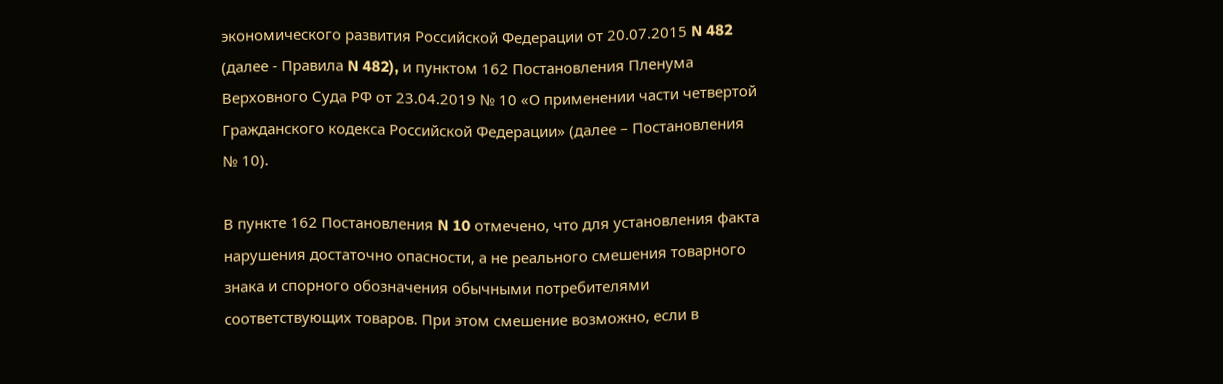экономического развития Российской Федерации от 20.07.2015 N 482 (далее - Правила N 482), и пунктом 162 Постановления Пленума Верховного Суда РФ от 23.04.2019 № 10 «О применении части четвертой Гражданского кодекса Российской Федерации» (далее – Постановления № 10).

В пункте 162 Постановления N 10 отмечено, что для установления факта нарушения достаточно опасности, а не реального смешения товарного знака и спорного обозначения обычными потребителями соответствующих товаров. При этом смешение возможно, если в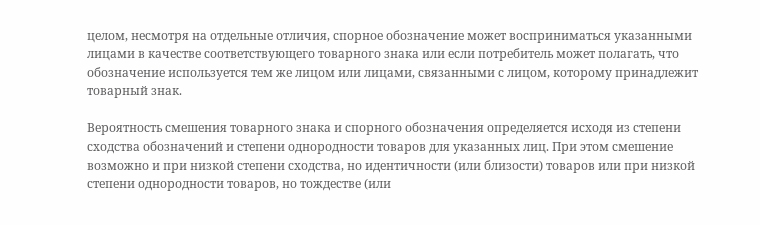целом, несмотря на отдельные отличия, спорное обозначение может восприниматься указанными лицами в качестве соответствующего товарного знака или если потребитель может полагать, что обозначение используется тем же лицом или лицами, связанными с лицом, которому принадлежит товарный знак.

Вероятность смешения товарного знака и спорного обозначения определяется исходя из степени сходства обозначений и степени однородности товаров для указанных лиц. При этом смешение возможно и при низкой степени сходства, но идентичности (или близости) товаров или при низкой степени однородности товаров, но тождестве (или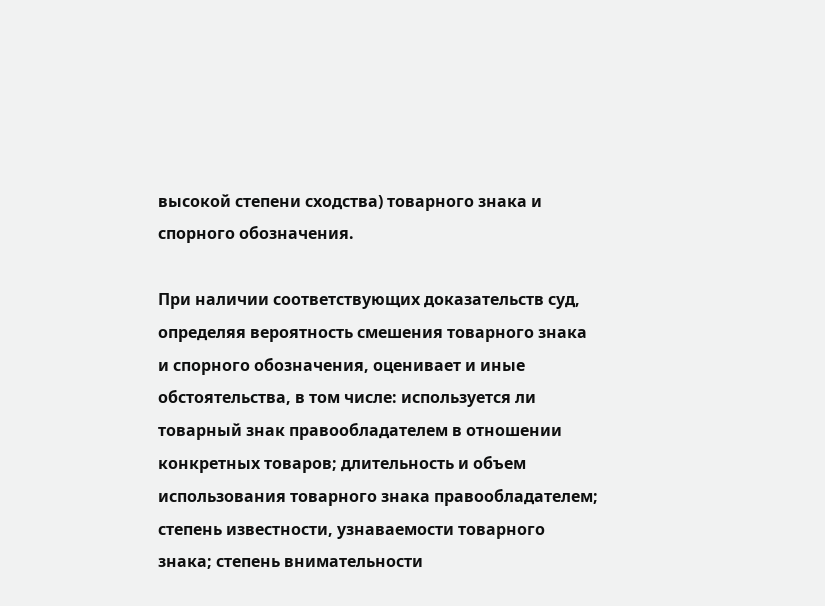высокой степени сходства) товарного знака и спорного обозначения.

При наличии соответствующих доказательств суд, определяя вероятность смешения товарного знака и спорного обозначения, оценивает и иные обстоятельства, в том числе: используется ли товарный знак правообладателем в отношении конкретных товаров; длительность и объем использования товарного знака правообладателем; степень известности, узнаваемости товарного знака; степень внимательности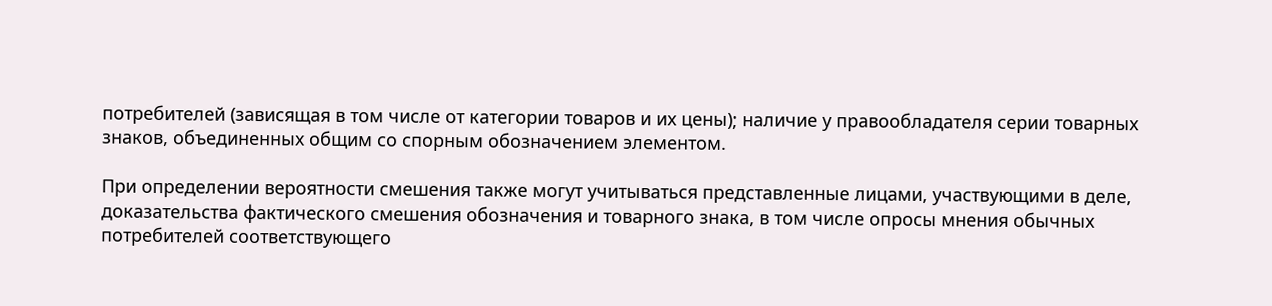потребителей (зависящая в том числе от категории товаров и их цены); наличие у правообладателя серии товарных знаков, объединенных общим со спорным обозначением элементом.

При определении вероятности смешения также могут учитываться представленные лицами, участвующими в деле, доказательства фактического смешения обозначения и товарного знака, в том числе опросы мнения обычных потребителей соответствующего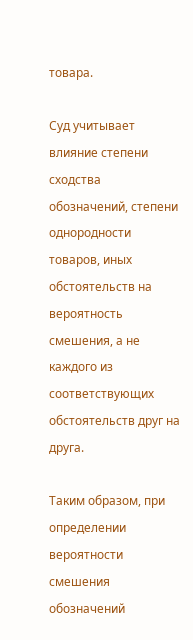товара.

Суд учитывает влияние степени сходства обозначений, степени однородности товаров, иных обстоятельств на вероятность смешения, а не каждого из соответствующих обстоятельств друг на друга.

Таким образом, при определении вероятности смешения обозначений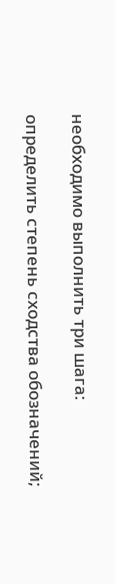необходимо выполнить три шага:

определить степень сходства обозначений;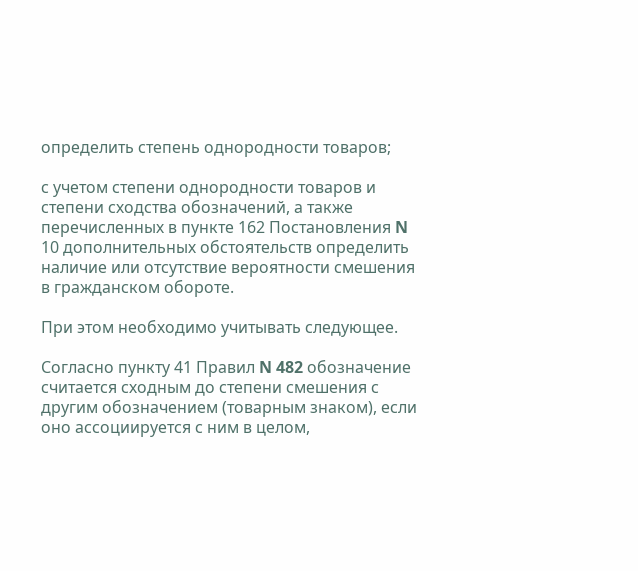определить степень однородности товаров;

с учетом степени однородности товаров и степени сходства обозначений, а также перечисленных в пункте 162 Постановления N 10 дополнительных обстоятельств определить наличие или отсутствие вероятности смешения в гражданском обороте.

При этом необходимо учитывать следующее.

Согласно пункту 41 Правил N 482 обозначение считается сходным до степени смешения с другим обозначением (товарным знаком), если оно ассоциируется с ним в целом,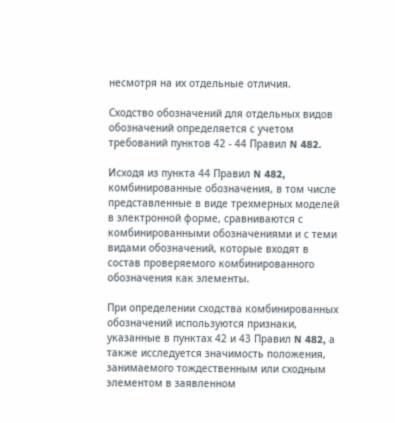несмотря на их отдельные отличия.

Сходство обозначений для отдельных видов обозначений определяется с учетом требований пунктов 42 - 44 Правил N 482.

Исходя из пункта 44 Правил N 482, комбинированные обозначения, в том числе представленные в виде трехмерных моделей в электронной форме, сравниваются с комбинированными обозначениями и с теми видами обозначений, которые входят в состав проверяемого комбинированного обозначения как элементы.

При определении сходства комбинированных обозначений используются признаки, указанные в пунктах 42 и 43 Правил N 482, а также исследуется значимость положения, занимаемого тождественным или сходным элементом в заявленном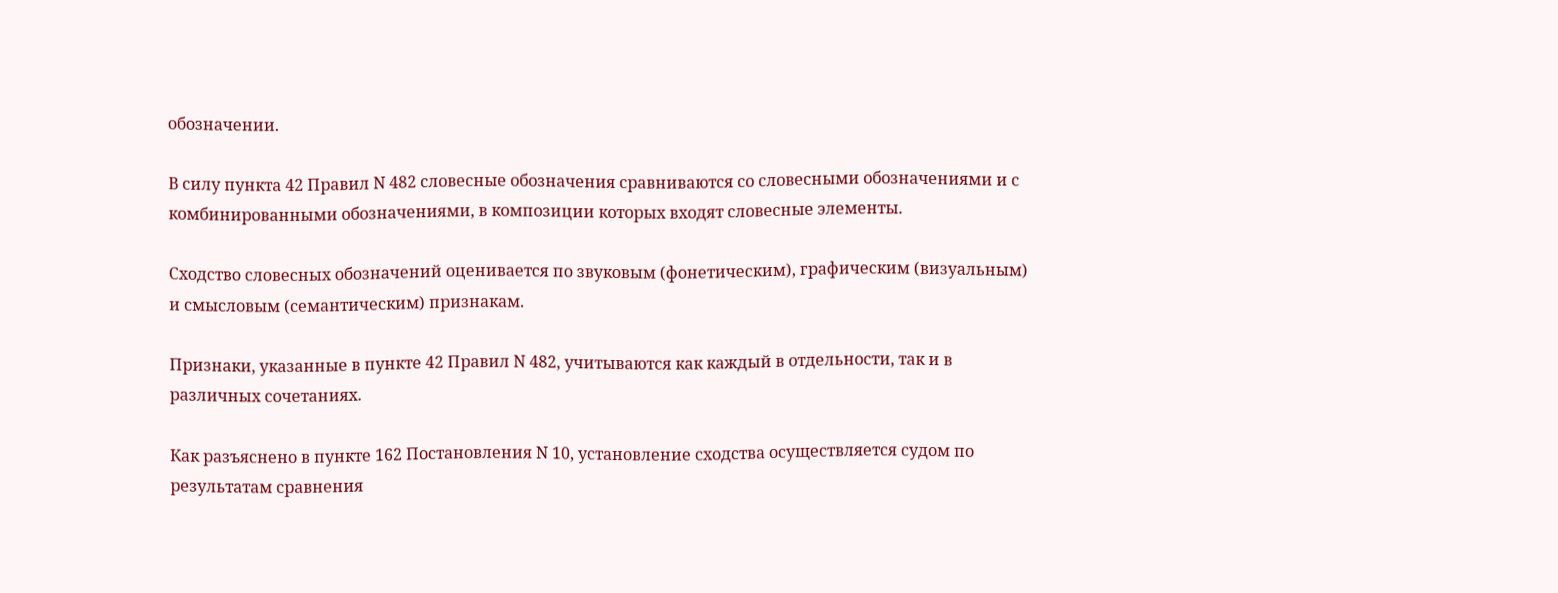обозначении.

В силу пункта 42 Правил N 482 словесные обозначения сравниваются со словесными обозначениями и с комбинированными обозначениями, в композиции которых входят словесные элементы.

Сходство словесных обозначений оценивается по звуковым (фонетическим), графическим (визуальным) и смысловым (семантическим) признакам.

Признаки, указанные в пункте 42 Правил N 482, учитываются как каждый в отдельности, так и в различных сочетаниях.

Как разъяснено в пункте 162 Постановления N 10, установление сходства осуществляется судом по результатам сравнения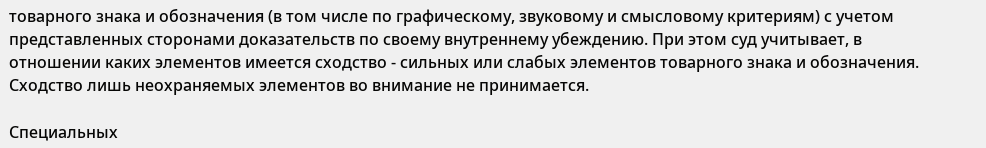товарного знака и обозначения (в том числе по графическому, звуковому и смысловому критериям) с учетом представленных сторонами доказательств по своему внутреннему убеждению. При этом суд учитывает, в отношении каких элементов имеется сходство - сильных или слабых элементов товарного знака и обозначения. Сходство лишь неохраняемых элементов во внимание не принимается.

Специальных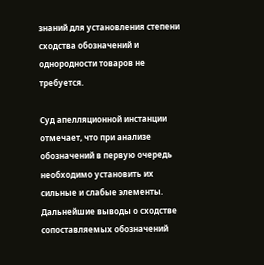знаний для установления степени сходства обозначений и однородности товаров не требуется.

Суд апелляционной инстанции отмечает, что при анализе обозначений в первую очередь необходимо установить их сильные и слабые элементы. Дальнейшие выводы о сходстве сопоставляемых обозначений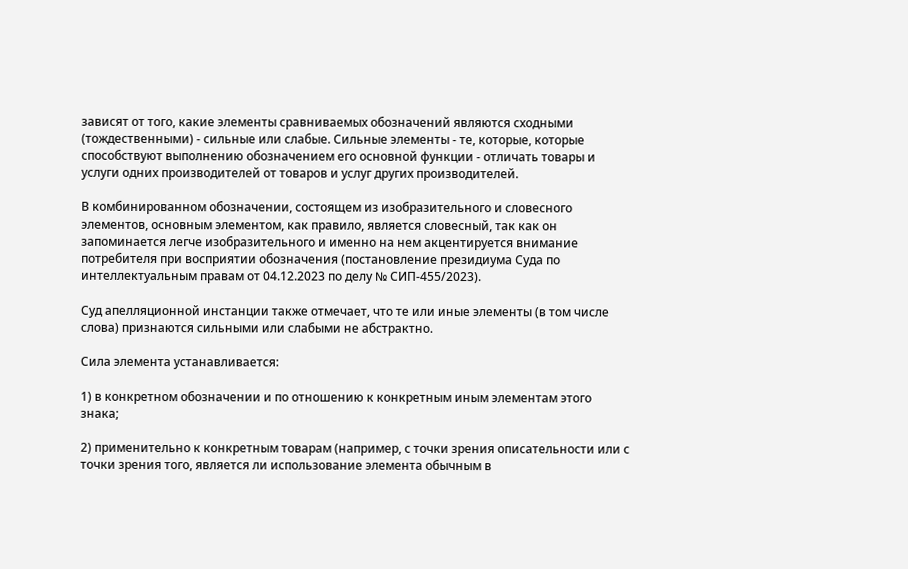зависят от того, какие элементы сравниваемых обозначений являются сходными (тождественными) - сильные или слабые. Сильные элементы - те, которые, которые способствуют выполнению обозначением его основной функции - отличать товары и услуги одних производителей от товаров и услуг других производителей.

В комбинированном обозначении, состоящем из изобразительного и словесного элементов, основным элементом, как правило, является словесный, так как он запоминается легче изобразительного и именно на нем акцентируется внимание потребителя при восприятии обозначения (постановление президиума Суда по интеллектуальным правам от 04.12.2023 по делу № СИП-455/2023).

Суд апелляционной инстанции также отмечает, что те или иные элементы (в том числе слова) признаются сильными или слабыми не абстрактно.

Сила элемента устанавливается:

1) в конкретном обозначении и по отношению к конкретным иным элементам этого знака;

2) применительно к конкретным товарам (например, с точки зрения описательности или с точки зрения того, является ли использование элемента обычным в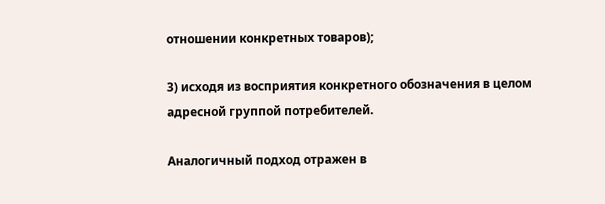отношении конкретных товаров);

3) исходя из восприятия конкретного обозначения в целом адресной группой потребителей.

Аналогичный подход отражен в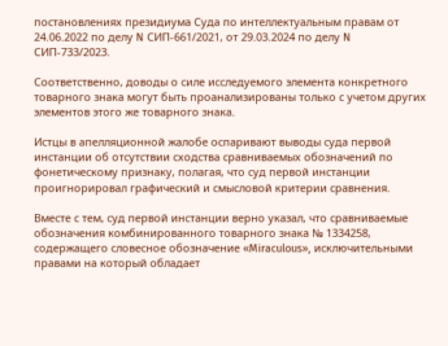постановлениях президиума Суда по интеллектуальным правам от 24.06.2022 по делу N СИП-661/2021, от 29.03.2024 по делу N СИП-733/2023.

Соответственно, доводы о силе исследуемого элемента конкретного товарного знака могут быть проанализированы только с учетом других элементов этого же товарного знака.

Истцы в апелляционной жалобе оспаривают выводы суда первой инстанции об отсутствии сходства сравниваемых обозначений по фонетическому признаку, полагая, что суд первой инстанции проигнорировал графический и смысловой критерии сравнения.

Вместе с тем, суд первой инстанции верно указал, что сравниваемые обозначения комбинированного товарного знака № 1334258, содержащего словесное обозначение «Miraculous», исключительными правами на который обладает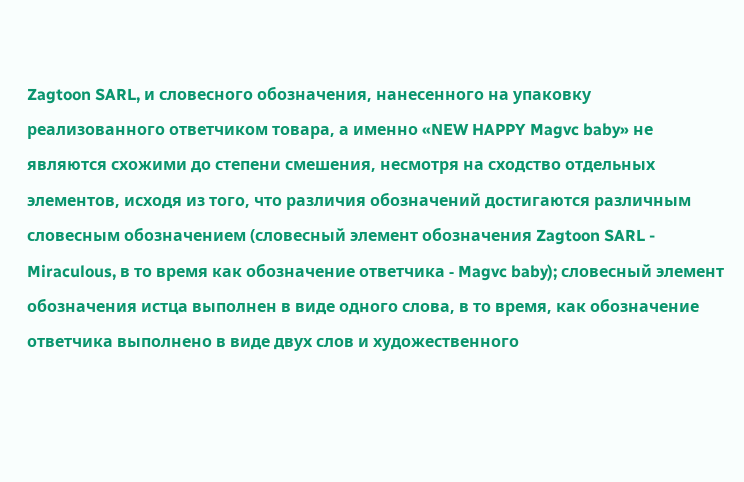Zagtoon SARL, и словесного обозначения, нанесенного на упаковку реализованного ответчиком товара, а именно «NEW HAPPY Magvc baby» не являются схожими до степени смешения, несмотря на сходство отдельных элементов, исходя из того, что различия обозначений достигаются различным словесным обозначением (словесный элемент обозначения Zagtoon SARL - Miraculous, в то время как обозначение ответчика - Magvc baby); словесный элемент обозначения истца выполнен в виде одного слова, в то время, как обозначение ответчика выполнено в виде двух слов и художественного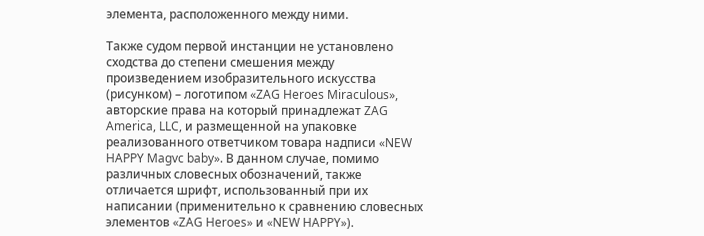элемента, расположенного между ними.

Также судом первой инстанции не установлено сходства до степени смешения между произведением изобразительного искусства (рисунком) – логотипом «ZAG Heroes Miraculous», авторские права на который принадлежат ZAG America, LLC, и размещенной на упаковке реализованного ответчиком товара надписи «NEW HAPPY Magvc baby». В данном случае, помимо различных словесных обозначений, также отличается шрифт, использованный при их написании (применительно к сравнению словесных элементов «ZAG Heroes» и «NEW HAPPY»).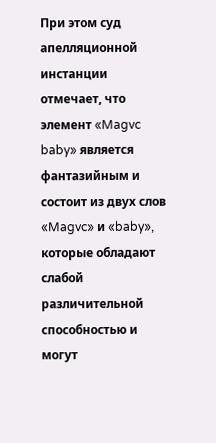При этом суд апелляционной инстанции отмечает, что элемент «Magvc baby» является фантазийным и состоит из двух слов «Magvc» и «baby», которые обладают слабой различительной способностью и могут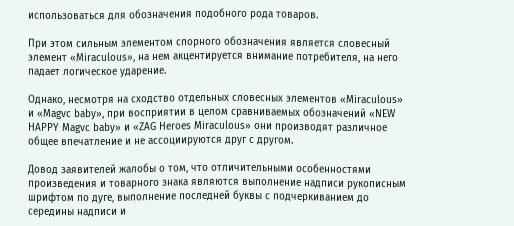использоваться для обозначения подобного рода товаров.

При этом сильным элементом спорного обозначения является словесный элемент «Miraculous», на нем акцентируется внимание потребителя, на него падает логическое ударение.

Однако, несмотря на сходство отдельных словесных элементов «Miraculous» и «Magvc baby», при восприятии в целом сравниваемых обозначений «NEW HAPPY Magvc baby» и «ZAG Heroes Miraculous» они производят различное общее впечатление и не ассоциируются друг с другом.

Довод заявителей жалобы о том, что отличительными особенностями произведения и товарного знака являются выполнение надписи рукописным шрифтом по дуге, выполнение последней буквы с подчеркиванием до середины надписи и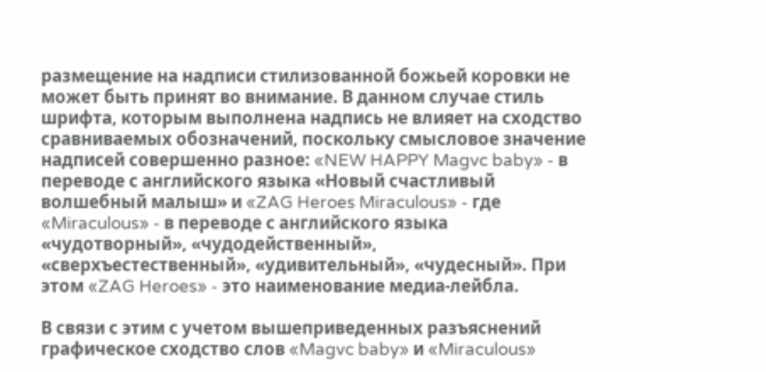размещение на надписи стилизованной божьей коровки не может быть принят во внимание. В данном случае стиль шрифта, которым выполнена надпись не влияет на сходство сравниваемых обозначений, поскольку смысловое значение надписей совершенно разное: «NEW HAPPY Magvc baby» - в переводе с английского языка «Новый счастливый волшебный малыш» и «ZAG Heroes Miraculous» - где «Miraculous» - в переводе с английского языка «чудотворный», «чудодейственный», «сверхъестественный», «удивительный», «чудесный». При этом «ZAG Heroes» - это наименование медиа-лейбла.

В связи с этим с учетом вышеприведенных разъяснений графическое сходство слов «Magvc baby» и «Miraculous»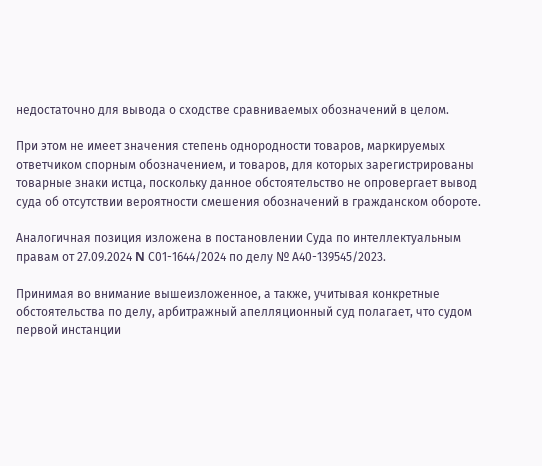недостаточно для вывода о сходстве сравниваемых обозначений в целом.

При этом не имеет значения степень однородности товаров, маркируемых ответчиком спорным обозначением, и товаров, для которых зарегистрированы товарные знаки истца, поскольку данное обстоятельство не опровергает вывод суда об отсутствии вероятности смешения обозначений в гражданском обороте.

Аналогичная позиция изложена в постановлении Суда по интеллектуальным правам от 27.09.2024 N С01-1644/2024 по делу № А40-139545/2023.

Принимая во внимание вышеизложенное, а также, учитывая конкретные обстоятельства по делу, арбитражный апелляционный суд полагает, что судом первой инстанции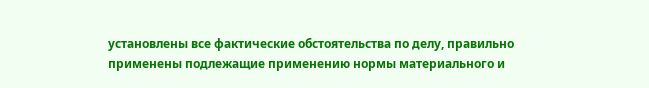установлены все фактические обстоятельства по делу, правильно применены подлежащие применению нормы материального и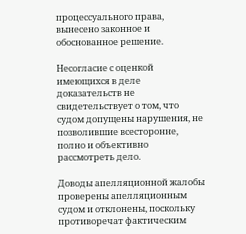процессуального права, вынесено законное и обоснованное решение.

Несогласие с оценкой имеющихся в деле доказательств не свидетельствует о том, что судом допущены нарушения, не позволившие всесторонне, полно и объективно рассмотреть дело.

Доводы апелляционной жалобы проверены апелляционным судом и отклонены, поскольку противоречат фактическим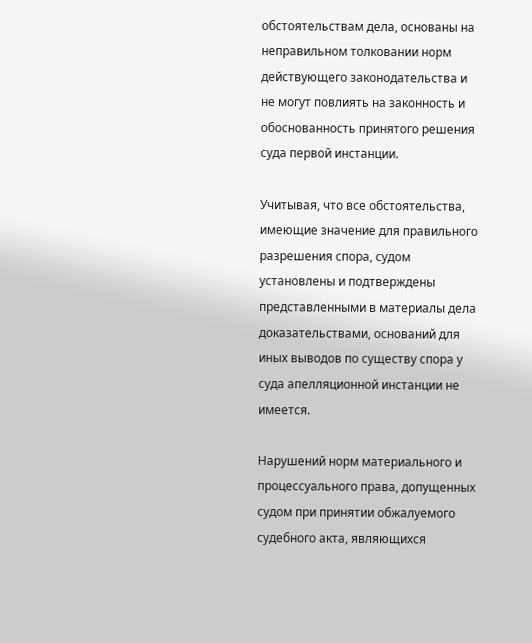обстоятельствам дела, основаны на неправильном толковании норм действующего законодательства и не могут повлиять на законность и обоснованность принятого решения суда первой инстанции.

Учитывая, что все обстоятельства, имеющие значение для правильного разрешения спора, судом установлены и подтверждены представленными в материалы дела доказательствами, оснований для иных выводов по существу спора у суда апелляционной инстанции не имеется.

Нарушений норм материального и процессуального права, допущенных судом при принятии обжалуемого судебного акта, являющихся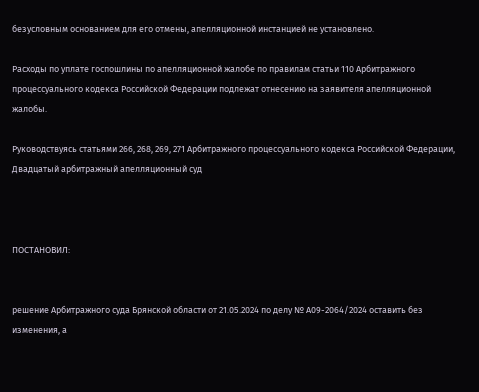безусловным основанием для его отмены, апелляционной инстанцией не установлено.

Расходы по уплате госпошлины по апелляционной жалобе по правилам статьи 110 Арбитражного процессуального кодекса Российской Федерации подлежат отнесению на заявителя апелляционной жалобы.

Руководствуясь статьями 266, 268, 269, 271 Арбитражного процессуального кодекса Российской Федерации, Двадцатый арбитражный апелляционный суд



ПОСТАНОВИЛ:


решение Арбитражного суда Брянской области от 21.05.2024 по делу № А09-2064/2024 оставить без изменения, а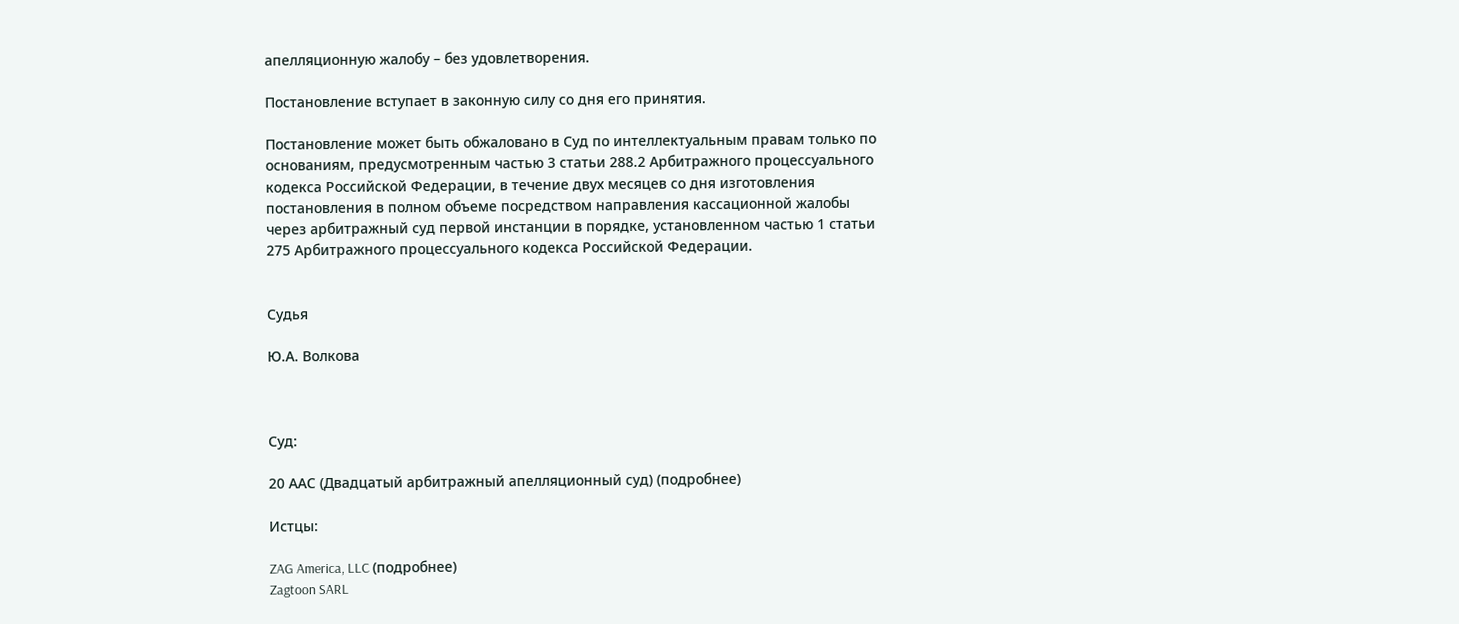апелляционную жалобу – без удовлетворения.

Постановление вступает в законную силу со дня его принятия.

Постановление может быть обжаловано в Суд по интеллектуальным правам только по основаниям, предусмотренным частью 3 статьи 288.2 Арбитражного процессуального кодекса Российской Федерации, в течение двух месяцев со дня изготовления постановления в полном объеме посредством направления кассационной жалобы через арбитражный суд первой инстанции в порядке, установленном частью 1 статьи 275 Арбитражного процессуального кодекса Российской Федерации.


Судья

Ю.А. Волкова



Суд:

20 ААС (Двадцатый арбитражный апелляционный суд) (подробнее)

Истцы:

ZAG America, LLC (подробнее)
Zagtoon SARL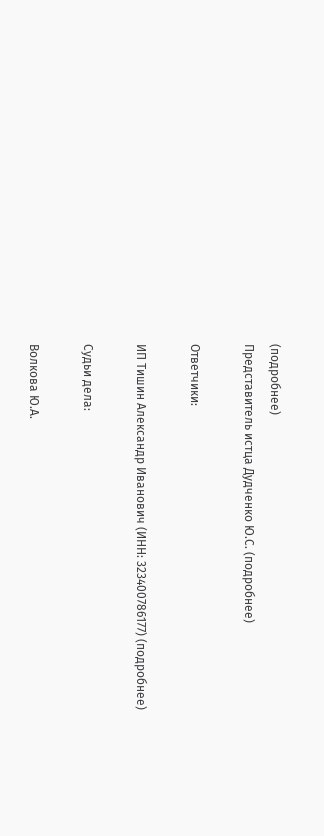(подробнее)
Представитель истца Дудченко Ю.С. (подробнее)

Ответчики:

ИП Тишин Александр Иванович (ИНН: 323400786177) (подробнее)

Судьи дела:

Волкова Ю.А.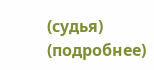(судья) (подробнее)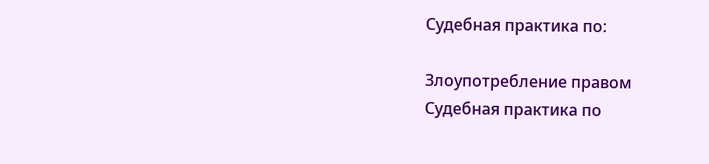Судебная практика по:

Злоупотребление правом
Судебная практика по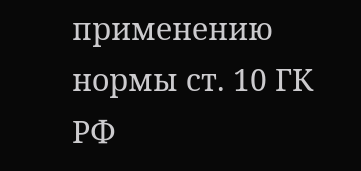применению нормы ст. 10 ГК РФ